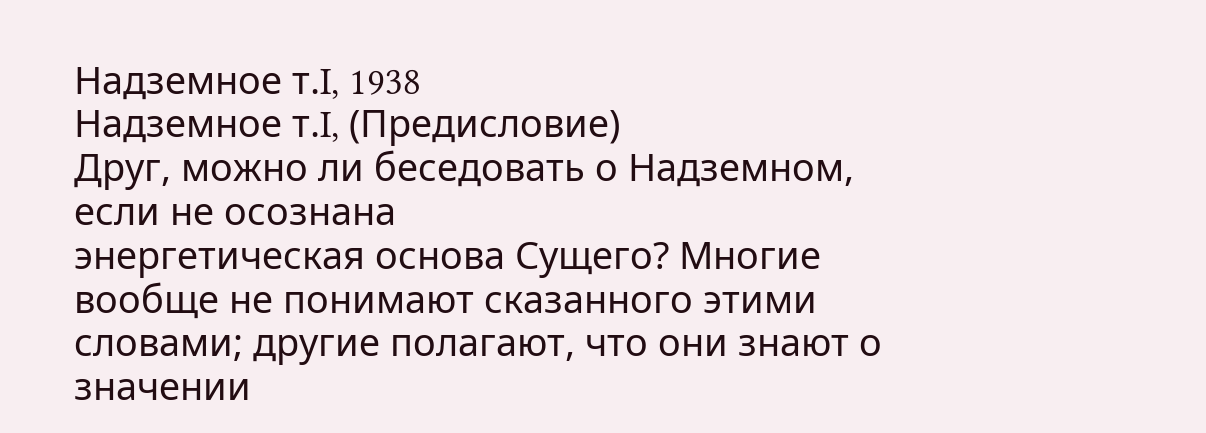Надземное т.I, 1938
Надземное т.I, (Предисловие)
Друг, можно ли беседовать о Надземном, если не осознана
энергетическая основа Сущего? Многие вообще не понимают сказанного этими
словами; другие полагают, что они знают о значении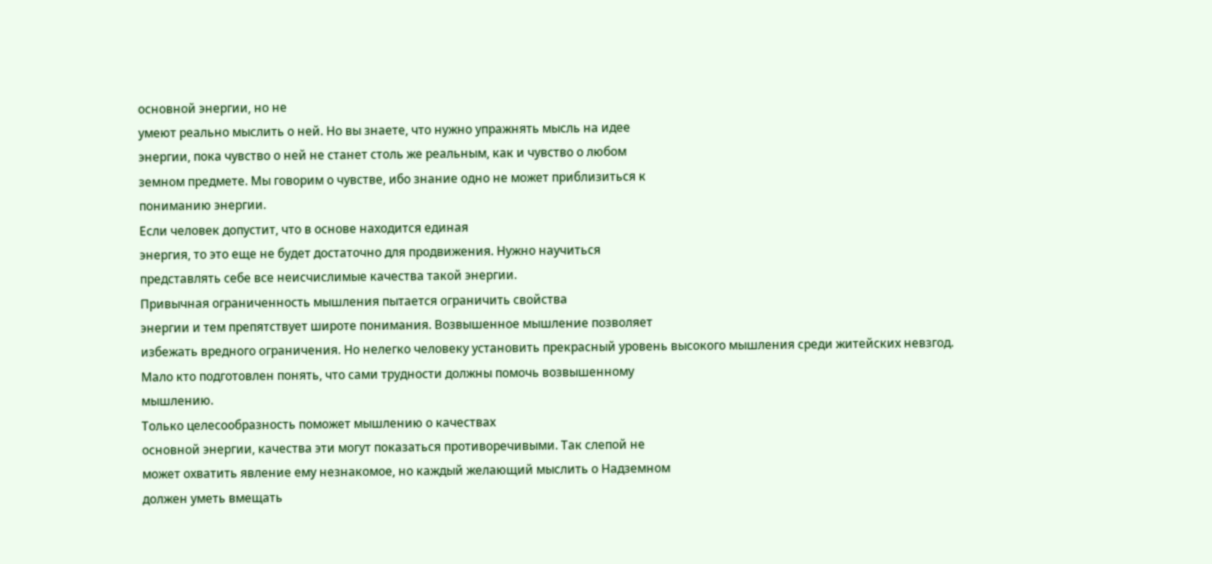основной энергии, но не
умеют реально мыслить о ней. Но вы знаете, что нужно упражнять мысль на идее
энергии, пока чувство о ней не станет столь же реальным, как и чувство о любом
земном предмете. Мы говорим о чувстве, ибо знание одно не может приблизиться к
пониманию энергии.
Если человек допустит, что в основе находится единая
энергия, то это еще не будет достаточно для продвижения. Нужно научиться
представлять себе все неисчислимые качества такой энергии.
Привычная ограниченность мышления пытается ограничить свойства
энергии и тем препятствует широте понимания. Возвышенное мышление позволяет
избежать вредного ограничения. Но нелегко человеку установить прекрасный уровень высокого мышления среди житейских невзгод.
Мало кто подготовлен понять, что сами трудности должны помочь возвышенному
мышлению.
Только целесообразность поможет мышлению о качествах
основной энергии, качества эти могут показаться противоречивыми. Так слепой не
может охватить явление ему незнакомое, но каждый желающий мыслить о Надземном
должен уметь вмещать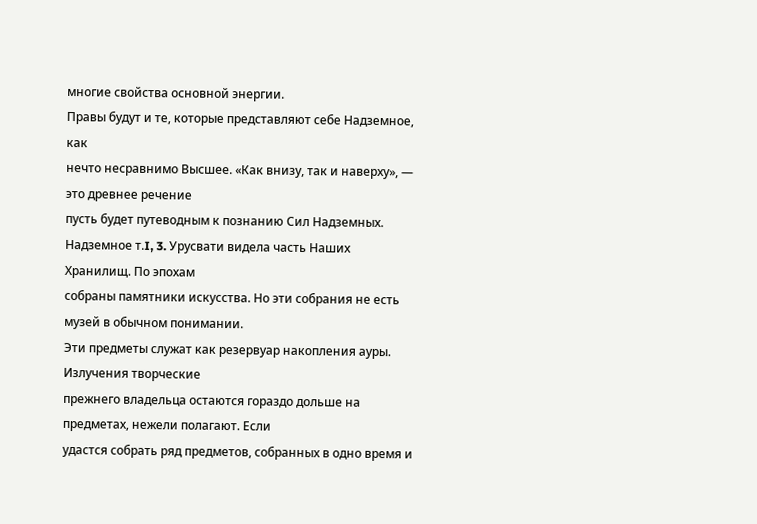многие свойства основной энергии.
Правы будут и те, которые представляют себе Надземное, как
нечто несравнимо Высшее. «Как внизу, так и наверху», — это древнее речение
пусть будет путеводным к познанию Сил Надземных.
Надземное т.I, 3. Урусвати видела часть Наших Хранилищ. По эпохам
собраны памятники искусства. Но эти собрания не есть музей в обычном понимании.
Эти предметы служат как резервуар накопления ауры. Излучения творческие
прежнего владельца остаются гораздо дольше на предметах, нежели полагают. Если
удастся собрать ряд предметов, собранных в одно время и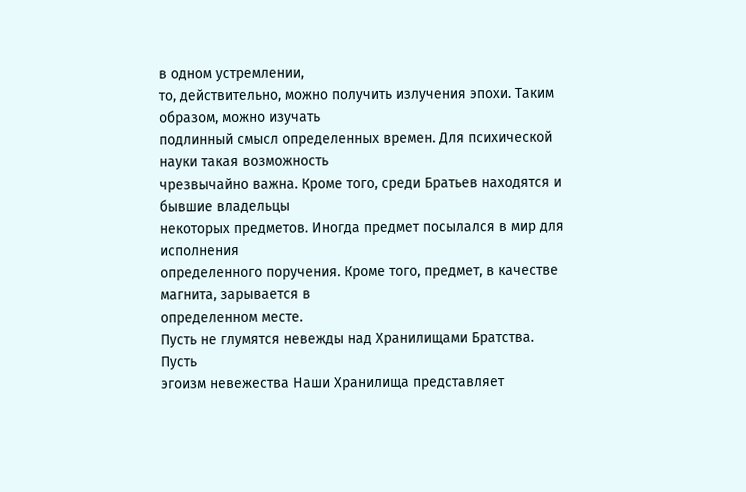в одном устремлении,
то, действительно, можно получить излучения эпохи. Таким образом, можно изучать
подлинный смысл определенных времен. Для психической науки такая возможность
чрезвычайно важна. Кроме того, среди Братьев находятся и бывшие владельцы
некоторых предметов. Иногда предмет посылался в мир для исполнения
определенного поручения. Кроме того, предмет, в качестве магнита, зарывается в
определенном месте.
Пусть не глумятся невежды над Хранилищами Братства. Пусть
эгоизм невежества Наши Хранилища представляет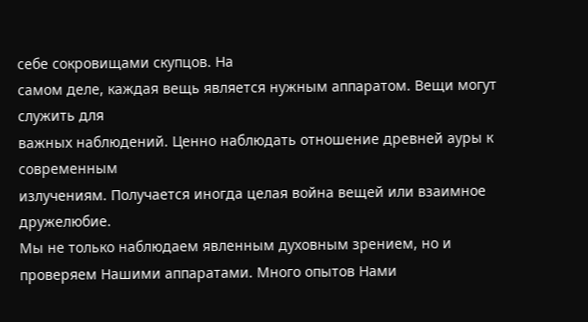себе сокровищами скупцов. На
самом деле, каждая вещь является нужным аппаратом. Вещи могут служить для
важных наблюдений. Ценно наблюдать отношение древней ауры к современным
излучениям. Получается иногда целая война вещей или взаимное дружелюбие.
Мы не только наблюдаем явленным духовным зрением, но и
проверяем Нашими аппаратами. Много опытов Нами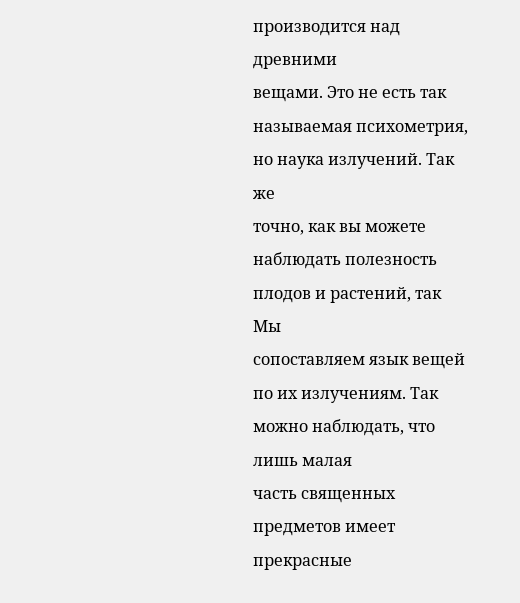производится над древними
вещами. Это не есть так называемая психометрия, но наука излучений. Так же
точно, как вы можете наблюдать полезность плодов и растений, так Мы
сопоставляем язык вещей по их излучениям. Так можно наблюдать, что лишь малая
часть священных предметов имеет прекрасные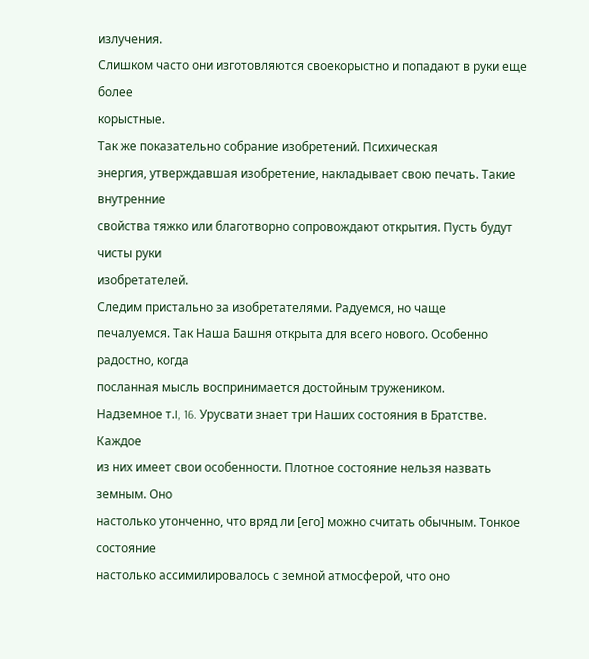излучения.
Слишком часто они изготовляются своекорыстно и попадают в руки еще более
корыстные.
Так же показательно собрание изобретений. Психическая
энергия, утверждавшая изобретение, накладывает свою печать. Такие внутренние
свойства тяжко или благотворно сопровождают открытия. Пусть будут чисты руки
изобретателей.
Следим пристально за изобретателями. Радуемся, но чаще
печалуемся. Так Наша Башня открыта для всего нового. Особенно радостно, когда
посланная мысль воспринимается достойным тружеником.
Надземное т.I, 16. Урусвати знает три Наших состояния в Братстве. Каждое
из них имеет свои особенности. Плотное состояние нельзя назвать земным. Оно
настолько утонченно, что вряд ли [его] можно считать обычным. Тонкое состояние
настолько ассимилировалось с земной атмосферой, что оно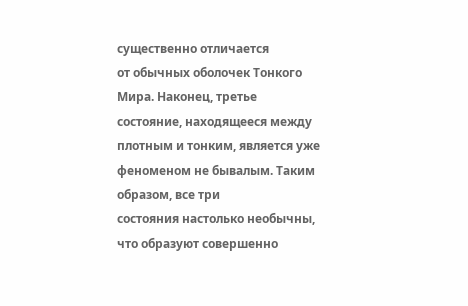существенно отличается
от обычных оболочек Тонкого Мира. Наконец, третье состояние, находящееся между
плотным и тонким, является уже феноменом не бывалым. Таким образом, все три
состояния настолько необычны, что образуют совершенно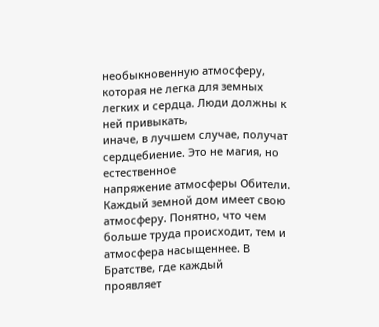необыкновенную атмосферу,
которая не легка для земных легких и сердца. Люди должны к ней привыкать,
иначе, в лучшем случае, получат сердцебиение. Это не магия, но естественное
напряжение атмосферы Обители.
Каждый земной дом имеет свою атмосферу. Понятно, что чем
больше труда происходит, тем и атмосфера насыщеннее. В Братстве, где каждый
проявляет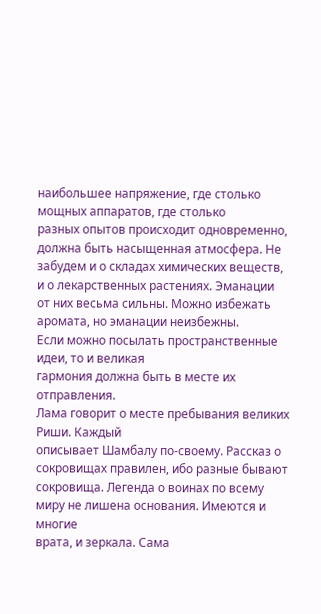наибольшее напряжение, где столько мощных аппаратов, где столько
разных опытов происходит одновременно, должна быть насыщенная атмосфера. Не
забудем и о складах химических веществ, и о лекарственных растениях. Эманации
от них весьма сильны. Можно избежать аромата, но эманации неизбежны.
Если можно посылать пространственные идеи, то и великая
гармония должна быть в месте их отправления.
Лама говорит о месте пребывания великих Риши. Каждый
описывает Шамбалу по-своему. Рассказ о сокровищах правилен, ибо разные бывают
сокровища. Легенда о воинах по всему миру не лишена основания. Имеются и многие
врата, и зеркала. Сама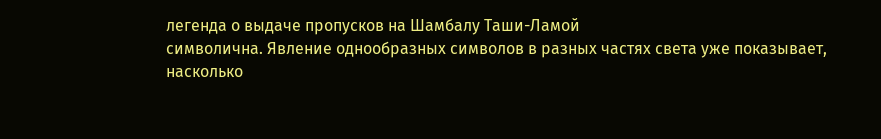легенда о выдаче пропусков на Шамбалу Таши-Ламой
символична. Явление однообразных символов в разных частях света уже показывает,
насколько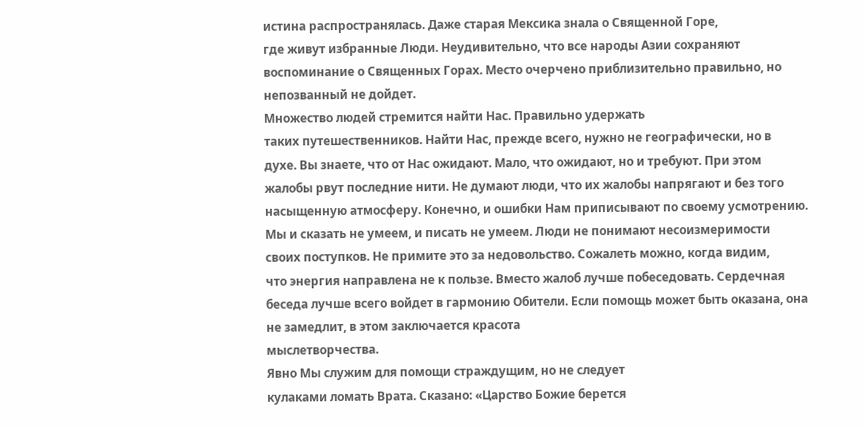истина распространялась. Даже старая Мексика знала о Священной Горе,
где живут избранные Люди. Неудивительно, что все народы Азии сохраняют
воспоминание о Священных Горах. Место очерчено приблизительно правильно, но
непозванный не дойдет.
Множество людей стремится найти Нас. Правильно удержать
таких путешественников. Найти Нас, прежде всего, нужно не географически, но в
духе. Вы знаете, что от Нас ожидают. Мало, что ожидают, но и требуют. При этом
жалобы рвут последние нити. Не думают люди, что их жалобы напрягают и без того
насыщенную атмосферу. Конечно, и ошибки Нам приписывают по своему усмотрению.
Мы и сказать не умеем, и писать не умеем. Люди не понимают несоизмеримости
своих поступков. Не примите это за недовольство. Сожалеть можно, когда видим,
что энергия направлена не к пользе. Вместо жалоб лучше побеседовать. Сердечная
беседа лучше всего войдет в гармонию Обители. Если помощь может быть оказана, она
не замедлит, в этом заключается красота
мыслетворчества.
Явно Мы служим для помощи страждущим, но не следует
кулаками ломать Врата. Сказано: «Царство Божие берется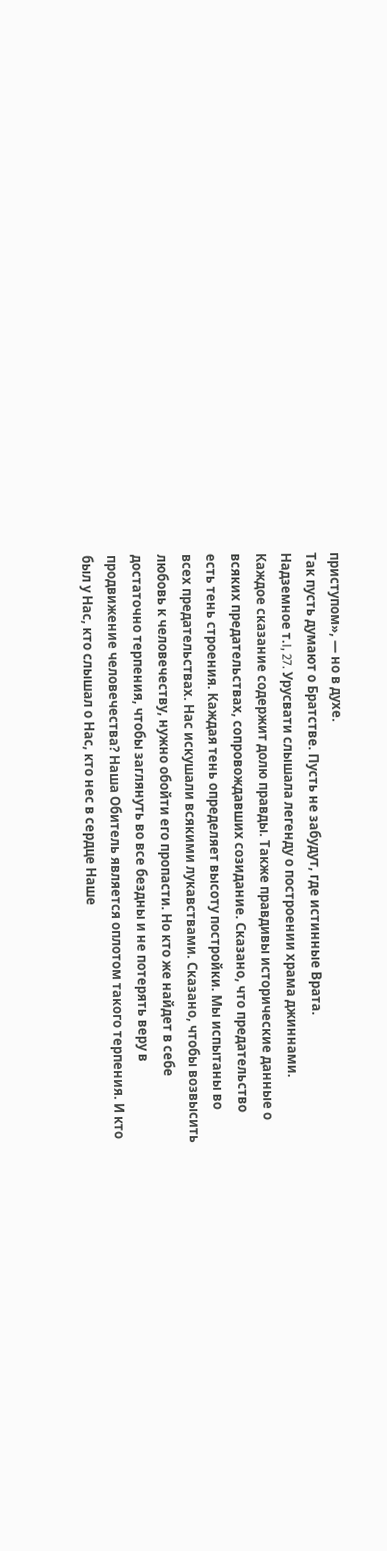приступом», — но в духе.
Так пусть думают о Братстве. Пусть не забудут, где истинные Врата.
Надземное т.I, 27. Урусвати слышала легенду о построении храма джиннами.
Каждое сказание содержит долю правды. Также правдивы исторические данные о
всяких предательствах, сопровождавших созидание. Сказано, что предательство
есть тень строения. Каждая тень определяет высоту постройки. Мы испытаны во
всех предательствах. Нас искушали всякими лукавствами. Сказано, чтобы возвысить
любовь к человечеству, нужно обойти его пропасти. Но кто же найдет в себе
достаточно терпения, чтобы заглянуть во все бездны и не потерять веру в
продвижение человечества? Наша Обитель является оплотом такого терпения. И кто
был у Нас, кто слышал о Нас, кто нес в сердце Наше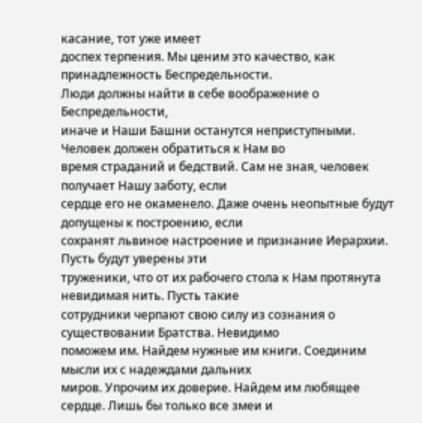касание, тот уже имеет
доспех терпения. Мы ценим это качество, как принадлежность Беспредельности.
Люди должны найти в себе воображение о Беспредельности,
иначе и Наши Башни останутся неприступными. Человек должен обратиться к Нам во
время страданий и бедствий. Сам не зная, человек получает Нашу заботу, если
сердце его не окаменело. Даже очень неопытные будут допущены к построению, если
сохранят львиное настроение и признание Иерархии. Пусть будут уверены эти
труженики, что от их рабочего стола к Нам протянута невидимая нить. Пусть такие
сотрудники черпают свою силу из сознания о существовании Братства. Невидимо
поможем им. Найдем нужные им книги. Соединим мысли их с надеждами дальних
миров. Упрочим их доверие. Найдем им любящее сердце. Лишь бы только все змеи и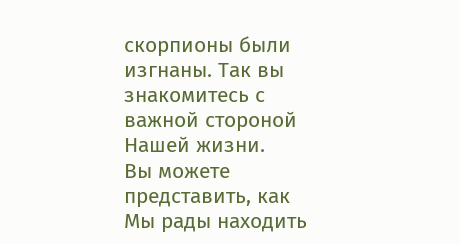скорпионы были изгнаны. Так вы знакомитесь с важной стороной Нашей жизни.
Вы можете представить, как Мы рады находить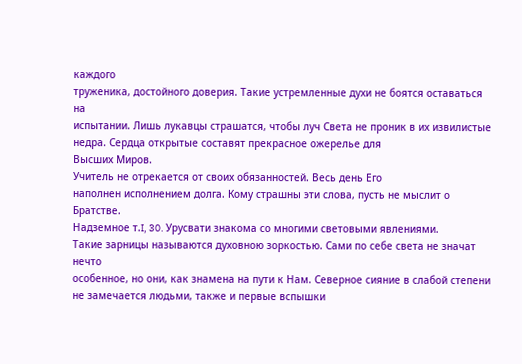каждого
труженика, достойного доверия. Такие устремленные духи не боятся оставаться на
испытании. Лишь лукавцы страшатся, чтобы луч Света не проник в их извилистые
недра. Сердца открытые составят прекрасное ожерелье для
Высших Миров.
Учитель не отрекается от своих обязанностей. Весь день Его
наполнен исполнением долга. Кому страшны эти слова, пусть не мыслит о Братстве.
Надземное т.I, 30. Урусвати знакома со многими световыми явлениями.
Такие зарницы называются духовною зоркостью. Сами по себе света не значат нечто
особенное, но они, как знамена на пути к Нам. Северное сияние в слабой степени
не замечается людьми, также и первые вспышки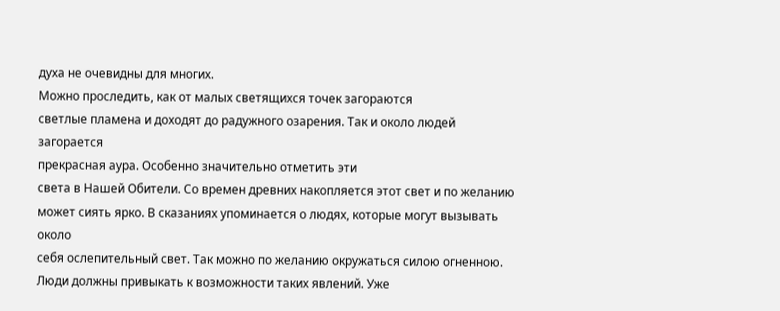духа не очевидны для многих.
Можно проследить, как от малых светящихся точек загораются
светлые пламена и доходят до радужного озарения. Так и около людей загорается
прекрасная аура. Особенно значительно отметить эти
света в Нашей Обители. Со времен древних накопляется этот свет и по желанию
может сиять ярко. В сказаниях упоминается о людях, которые могут вызывать около
себя ослепительный свет. Так можно по желанию окружаться силою огненною.
Люди должны привыкать к возможности таких явлений. Уже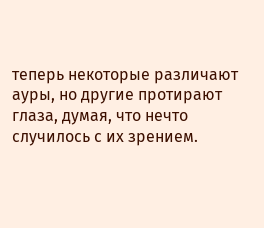теперь некоторые различают ауры, но другие протирают глаза, думая, что нечто
случилось с их зрением.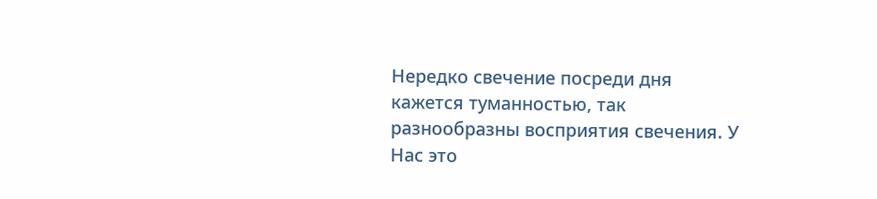Нередко свечение посреди дня кажется туманностью, так
разнообразны восприятия свечения. У Нас это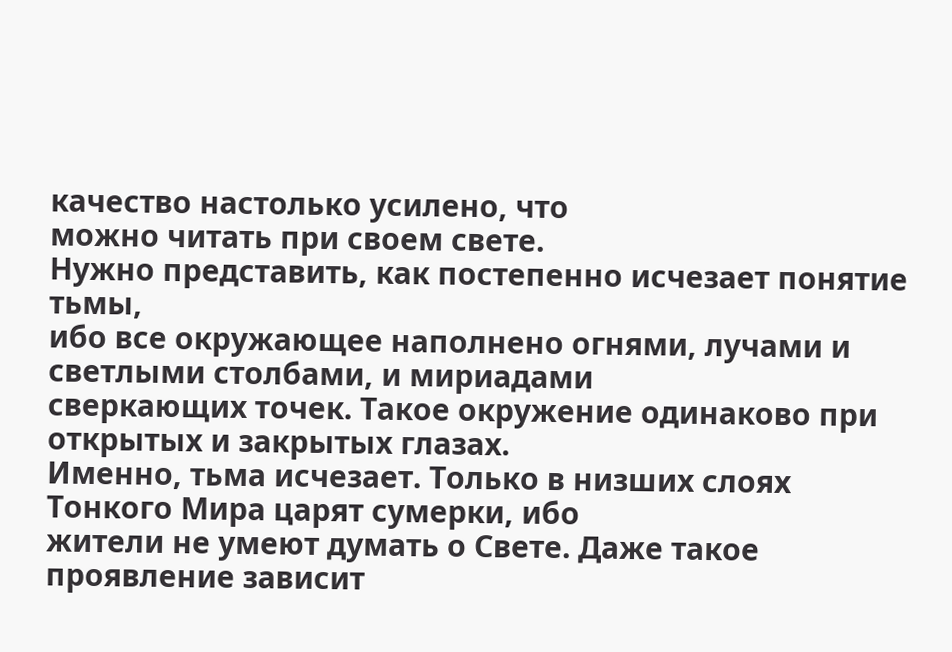качество настолько усилено, что
можно читать при своем свете.
Нужно представить, как постепенно исчезает понятие тьмы,
ибо все окружающее наполнено огнями, лучами и светлыми столбами, и мириадами
сверкающих точек. Такое окружение одинаково при открытых и закрытых глазах.
Именно, тьма исчезает. Только в низших слоях Тонкого Мира царят сумерки, ибо
жители не умеют думать о Свете. Даже такое проявление зависит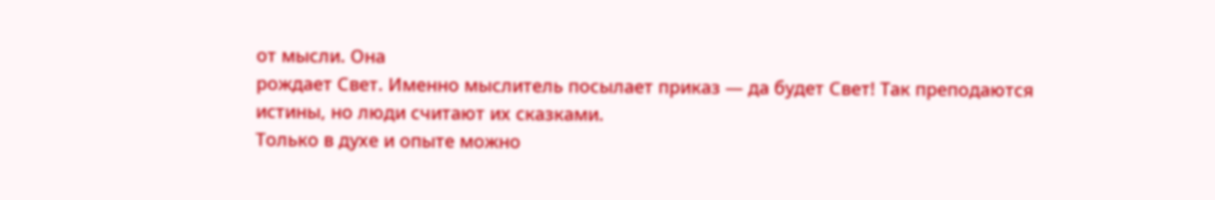от мысли. Она
рождает Свет. Именно мыслитель посылает приказ — да будет Свет! Так преподаются
истины, но люди считают их сказками.
Только в духе и опыте можно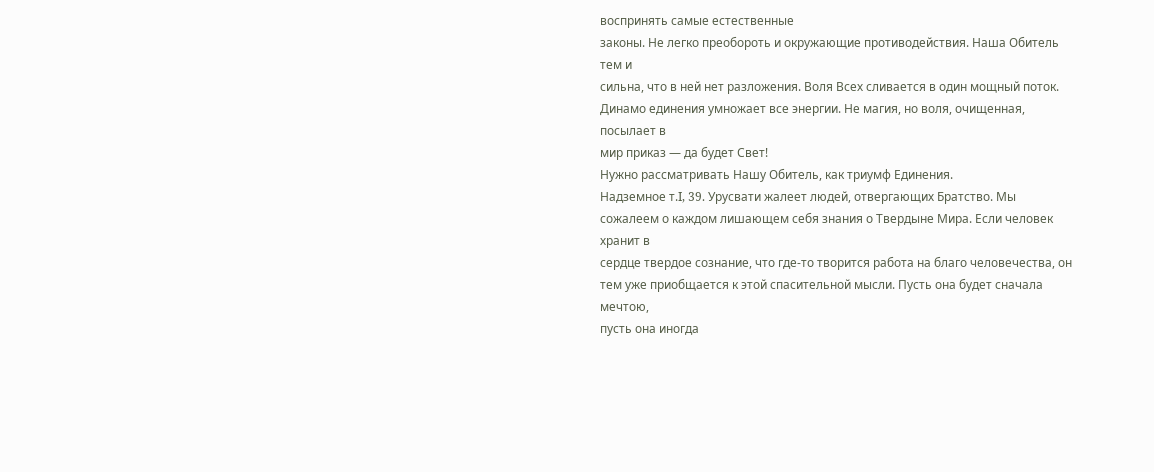воспринять самые естественные
законы. Не легко преобороть и окружающие противодействия. Наша Обитель тем и
сильна, что в ней нет разложения. Воля Всех сливается в один мощный поток.
Динамо единения умножает все энергии. Не магия, но воля, очищенная, посылает в
мир приказ — да будет Свет!
Нужно рассматривать Нашу Обитель, как триумф Единения.
Надземное т.I, 39. Урусвати жалеет людей, отвергающих Братство. Мы
сожалеем о каждом лишающем себя знания о Твердыне Мира. Если человек хранит в
сердце твердое сознание, что где-то творится работа на благо человечества, он
тем уже приобщается к этой спасительной мысли. Пусть она будет сначала мечтою,
пусть она иногда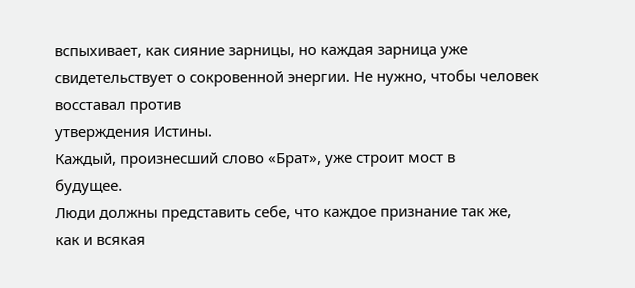вспыхивает, как сияние зарницы, но каждая зарница уже
свидетельствует о сокровенной энергии. Не нужно, чтобы человек восставал против
утверждения Истины.
Каждый, произнесший слово «Брат», уже строит мост в
будущее.
Люди должны представить себе, что каждое признание так же,
как и всякая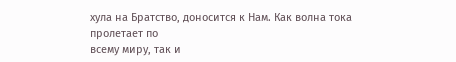хула на Братство, доносится к Нам. Как волна тока пролетает по
всему миру, так и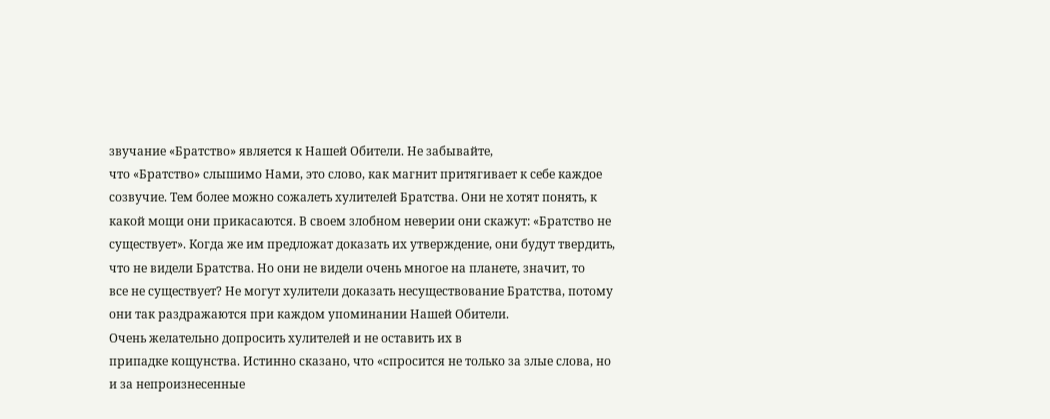звучание «Братство» является к Нашей Обители. Не забывайте,
что «Братство» слышимо Нами, это слово, как магнит притягивает к себе каждое
созвучие. Тем более можно сожалеть хулителей Братства. Они не хотят понять, к
какой мощи они прикасаются. В своем злобном неверии они скажут: «Братство не
существует». Когда же им предложат доказать их утверждение, они будут твердить,
что не видели Братства. Но они не видели очень многое на планете, значит, то
все не существует? Не могут хулители доказать несуществование Братства, потому
они так раздражаются при каждом упоминании Нашей Обители.
Очень желательно допросить хулителей и не оставить их в
припадке кощунства. Истинно сказано, что «спросится не только за злые слова, но
и за непроизнесенные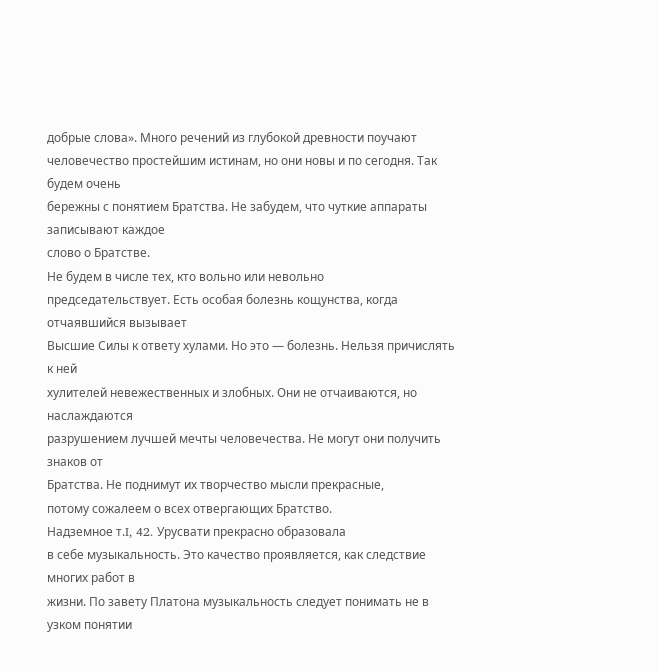добрые слова». Много речений из глубокой древности поучают
человечество простейшим истинам, но они новы и по сегодня. Так будем очень
бережны с понятием Братства. Не забудем, что чуткие аппараты записывают каждое
слово о Братстве.
Не будем в числе тех, кто вольно или невольно
председательствует. Есть особая болезнь кощунства, когда отчаявшийся вызывает
Высшие Силы к ответу хулами. Но это — болезнь. Нельзя причислять к ней
хулителей невежественных и злобных. Они не отчаиваются, но наслаждаются
разрушением лучшей мечты человечества. Не могут они получить знаков от
Братства. Не поднимут их творчество мысли прекрасные,
потому сожалеем о всех отвергающих Братство.
Надземное т.I, 42. Урусвати прекрасно образовала
в себе музыкальность. Это качество проявляется, как следствие многих работ в
жизни. По завету Платона музыкальность следует понимать не в узком понятии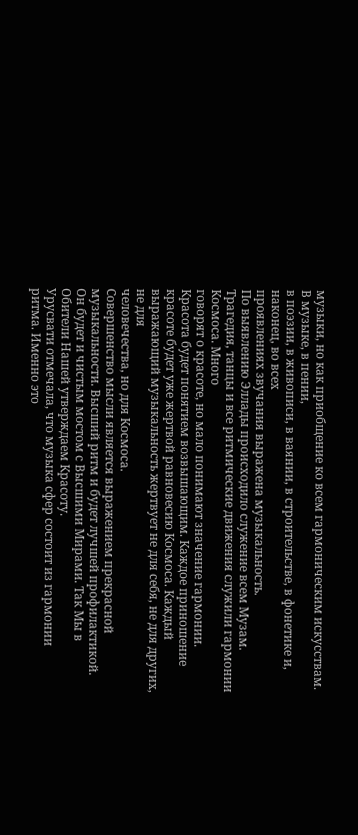музыки, но как приобщение ко всем гармоническим искусствам. В музыке, в пении,
в поэзии, в живописи, в ваянии, в строительстве, в фонетике и, наконец, во всех
проявлениях звучания выражена музыкальность.
По выявлению Эллады происходило служение всем Музам.
Трагедия, танцы и все ритмические движения служили гармонии Космоса. Много
говорят о красоте, но мало понимают значение гармонии. Красота будет понятием возвышающим. Каждое приношение красоте будет уже жертвой равновесию Космоса. Каждый
выражающий музыкальность жертвует не для себя, не для других, не для
человечества, но для Космоса.
Совершенство мысли является выражением прекрасной музыкальности. Высший ритм и будет лучшей профилактикой.
Он будет и чистым мостом с Высшими Мирами. Так Мы в Обители Нашей утверждаем Красоту.
Урусвати отмечала, что музыка сфер состоит из гармонии
ритма. Именно это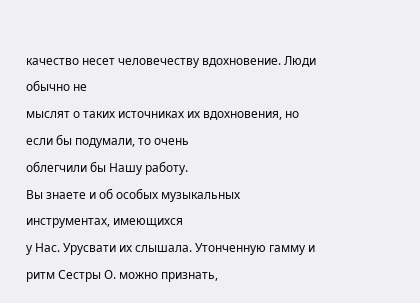качество несет человечеству вдохновение. Люди обычно не
мыслят о таких источниках их вдохновения, но если бы подумали, то очень
облегчили бы Нашу работу.
Вы знаете и об особых музыкальных инструментах, имеющихся
у Нас. Урусвати их слышала. Утонченную гамму и ритм Сестры О. можно признать,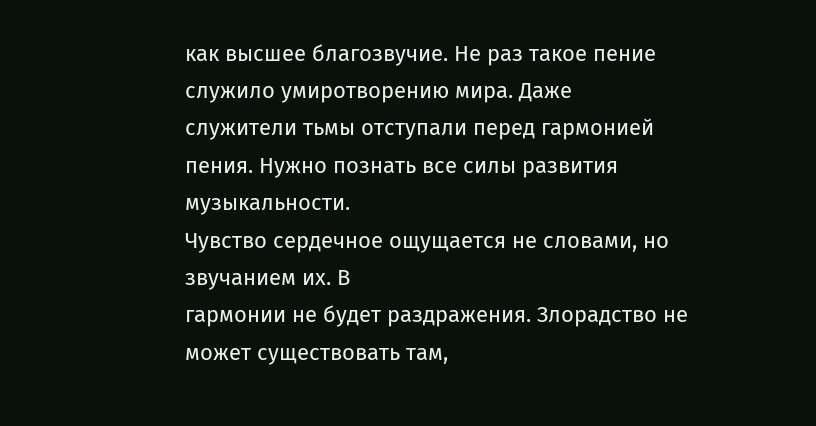как высшее благозвучие. Не раз такое пение служило умиротворению мира. Даже
служители тьмы отступали перед гармонией пения. Нужно познать все силы развития
музыкальности.
Чувство сердечное ощущается не словами, но звучанием их. В
гармонии не будет раздражения. Злорадство не может существовать там,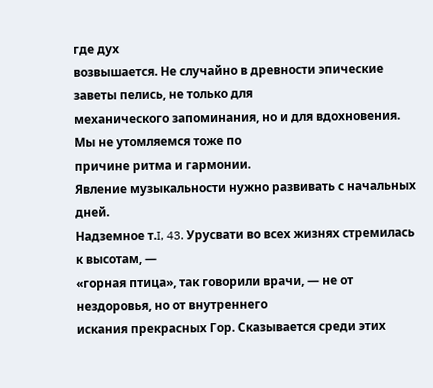где дух
возвышается. Не случайно в древности эпические заветы пелись, не только для
механического запоминания, но и для вдохновения. Мы не утомляемся тоже по
причине ритма и гармонии.
Явление музыкальности нужно развивать с начальных дней.
Надземное т.I, 43. Урусвати во всех жизнях стремилась к высотам, —
«горная птица», так говорили врачи, — не от нездоровья, но от внутреннего
искания прекрасных Гор. Сказывается среди этих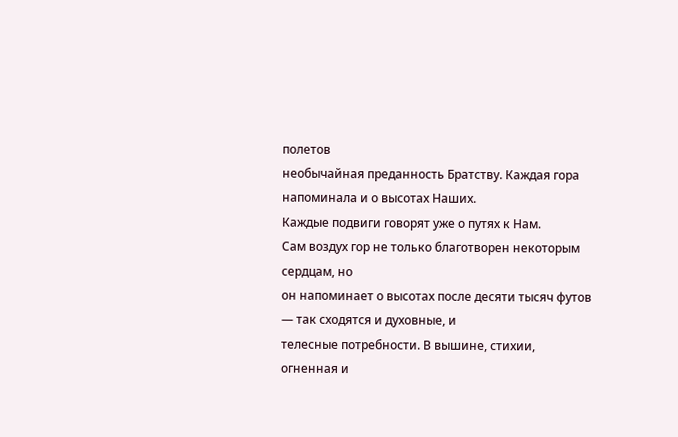полетов
необычайная преданность Братству. Каждая гора напоминала и о высотах Наших.
Каждые подвиги говорят уже о путях к Нам.
Сам воздух гор не только благотворен некоторым сердцам, но
он напоминает о высотах после десяти тысяч футов — так сходятся и духовные, и
телесные потребности. В вышине, стихии, огненная и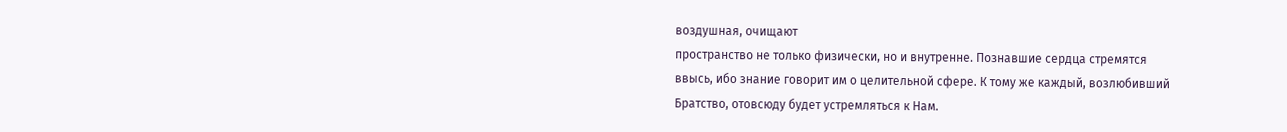воздушная, очищают
пространство не только физически, но и внутренне. Познавшие сердца стремятся
ввысь, ибо знание говорит им о целительной сфере. К тому же каждый, возлюбивший
Братство, отовсюду будет устремляться к Нам.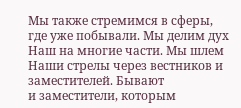Мы также стремимся в сферы, где уже побывали. Мы делим дух
Наш на многие части. Мы шлем Наши стрелы через вестников и заместителей. Бывают
и заместители, которым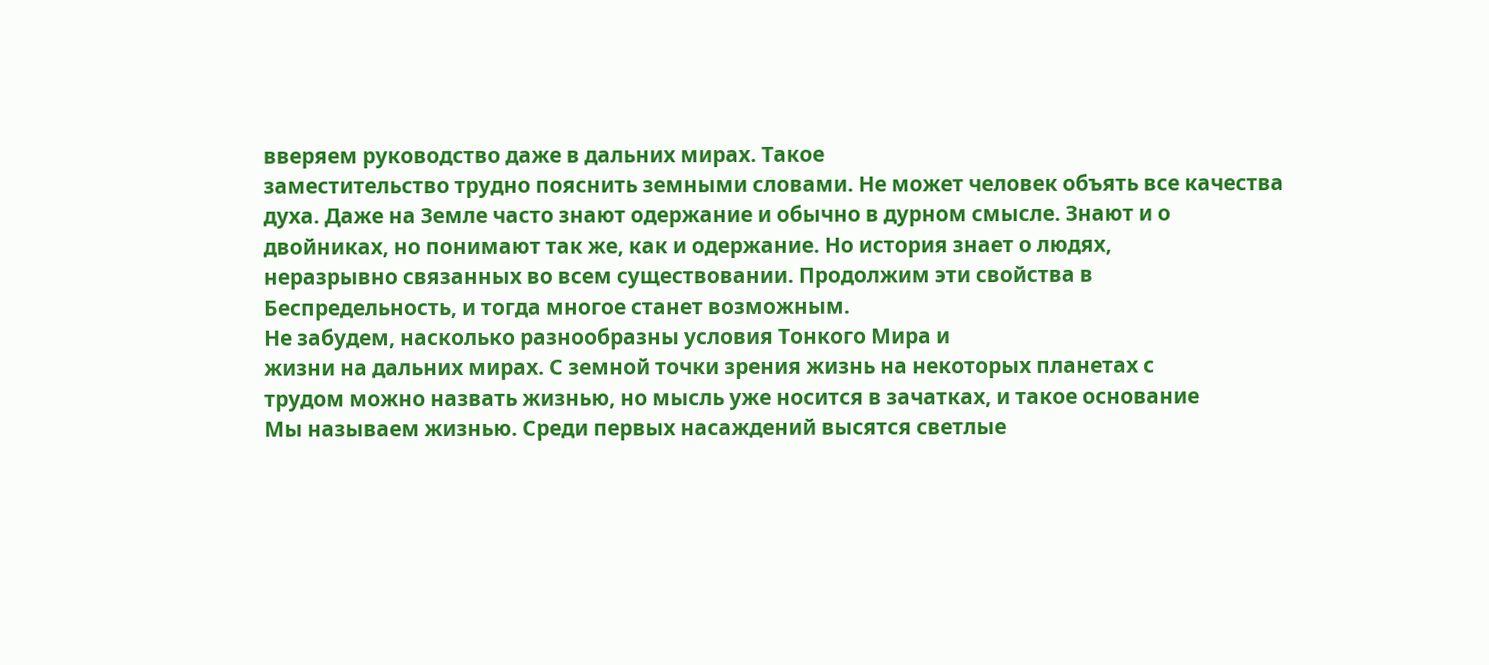вверяем руководство даже в дальних мирах. Такое
заместительство трудно пояснить земными словами. Не может человек объять все качества
духа. Даже на Земле часто знают одержание и обычно в дурном смысле. Знают и о
двойниках, но понимают так же, как и одержание. Но история знает о людях,
неразрывно связанных во всем существовании. Продолжим эти свойства в
Беспредельность, и тогда многое станет возможным.
Не забудем, насколько разнообразны условия Тонкого Мира и
жизни на дальних мирах. С земной точки зрения жизнь на некоторых планетах с
трудом можно назвать жизнью, но мысль уже носится в зачатках, и такое основание
Мы называем жизнью. Среди первых насаждений высятся светлые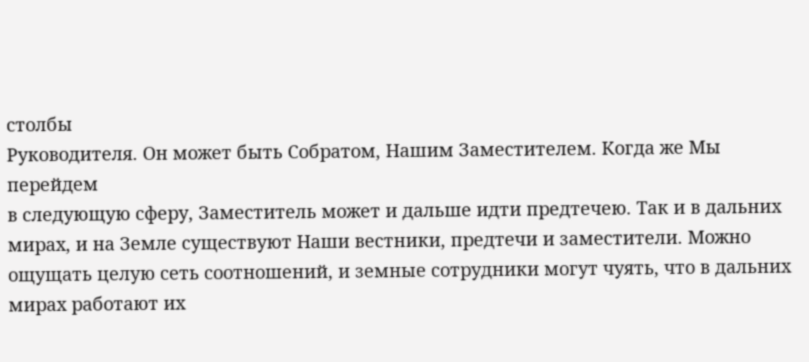столбы
Руководителя. Он может быть Собратом, Нашим Заместителем. Когда же Мы перейдем
в следующую сферу, Заместитель может и дальше идти предтечею. Так и в дальних
мирах, и на Земле существуют Наши вестники, предтечи и заместители. Можно
ощущать целую сеть соотношений, и земные сотрудники могут чуять, что в дальних
мирах работают их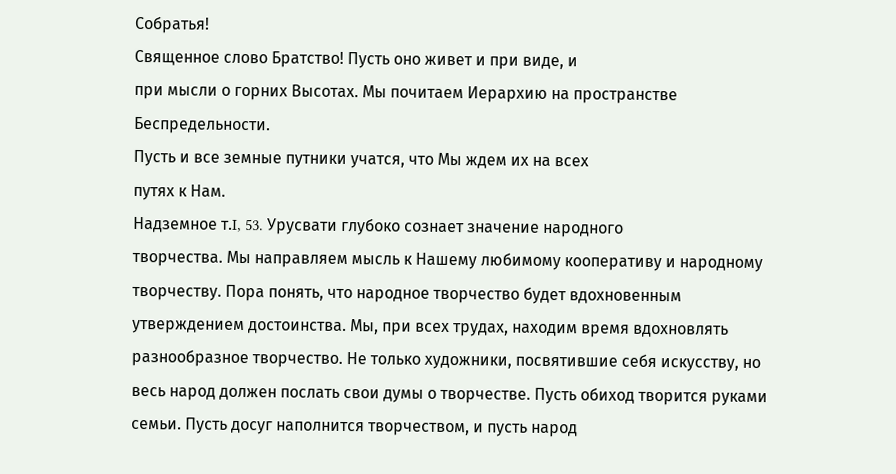Собратья!
Священное слово Братство! Пусть оно живет и при виде, и
при мысли о горних Высотах. Мы почитаем Иерархию на пространстве
Беспредельности.
Пусть и все земные путники учатся, что Мы ждем их на всех
путях к Нам.
Надземное т.I, 53. Урусвати глубоко сознает значение народного
творчества. Мы направляем мысль к Нашему любимому кооперативу и народному
творчеству. Пора понять, что народное творчество будет вдохновенным
утверждением достоинства. Мы, при всех трудах, находим время вдохновлять
разнообразное творчество. Не только художники, посвятившие себя искусству, но
весь народ должен послать свои думы о творчестве. Пусть обиход творится руками
семьи. Пусть досуг наполнится творчеством, и пусть народ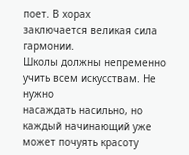поет. В хорах
заключается великая сила гармонии.
Школы должны непременно учить всем искусствам. Не нужно
насаждать насильно, но каждый начинающий уже может почуять красоту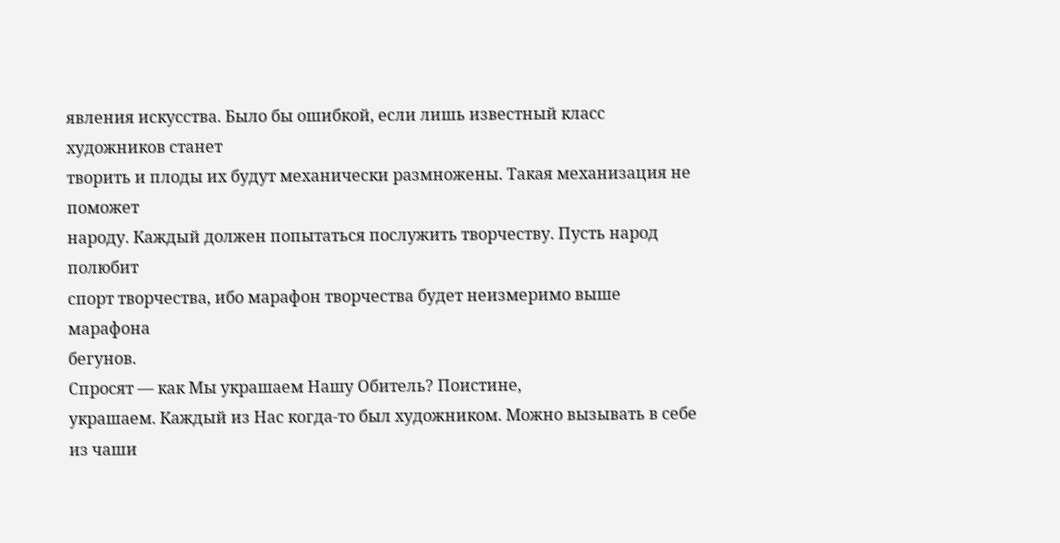явления искусства. Было бы ошибкой, если лишь известный класс художников станет
творить и плоды их будут механически размножены. Такая механизация не поможет
народу. Каждый должен попытаться послужить творчеству. Пусть народ полюбит
спорт творчества, ибо марафон творчества будет неизмеримо выше марафона
бегунов.
Спросят — как Мы украшаем Нашу Обитель? Поистине,
украшаем. Каждый из Нас когда-то был художником. Можно вызывать в себе из чаши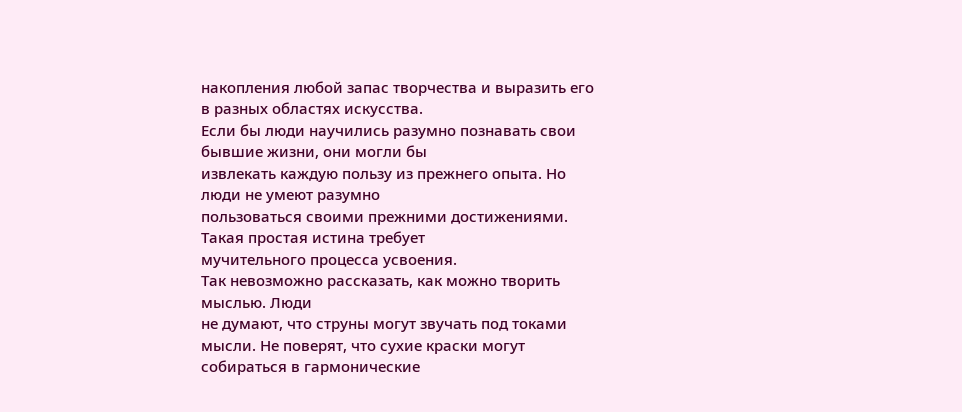накопления любой запас творчества и выразить его в разных областях искусства.
Если бы люди научились разумно познавать свои бывшие жизни, они могли бы
извлекать каждую пользу из прежнего опыта. Но люди не умеют разумно
пользоваться своими прежними достижениями. Такая простая истина требует
мучительного процесса усвоения.
Так невозможно рассказать, как можно творить мыслью. Люди
не думают, что струны могут звучать под токами мысли. Не поверят, что сухие краски могут собираться в гармонические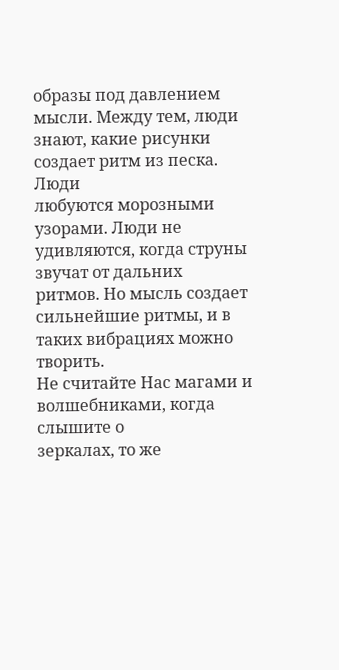образы под давлением
мысли. Между тем, люди знают, какие рисунки создает ритм из песка. Люди
любуются морозными узорами. Люди не удивляются, когда струны звучат от дальних
ритмов. Но мысль создает сильнейшие ритмы, и в таких вибрациях можно творить.
Не считайте Нас магами и волшебниками, когда слышите о
зеркалах, то же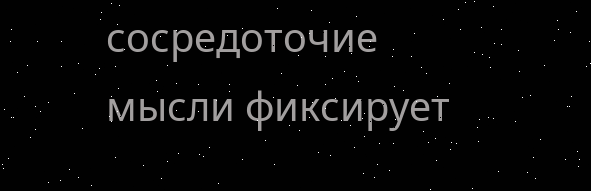сосредоточие мысли фиксирует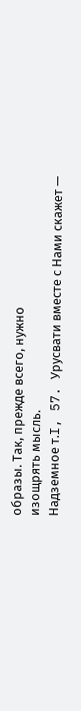образы. Так, прежде всего, нужно
изощрять мысль.
Надземное т.I, 57. Урусвати вместе с Нами скажет —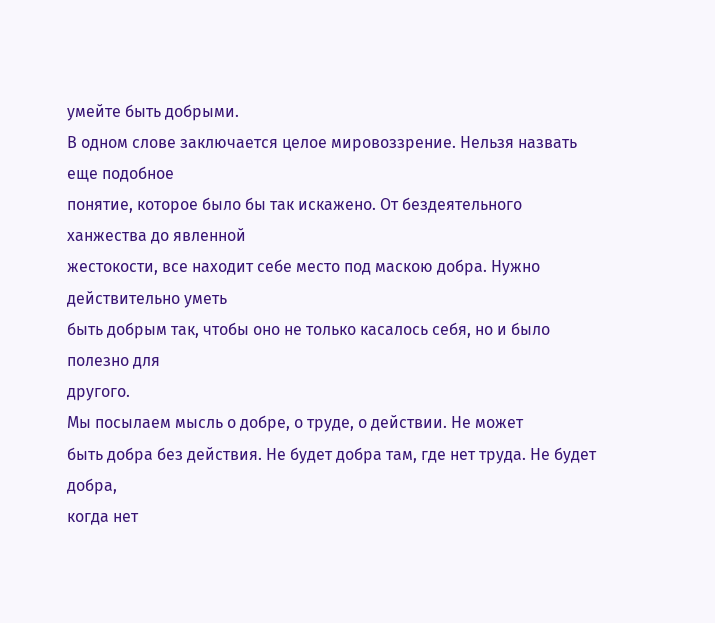умейте быть добрыми.
В одном слове заключается целое мировоззрение. Нельзя назвать еще подобное
понятие, которое было бы так искажено. От бездеятельного ханжества до явленной
жестокости, все находит себе место под маскою добра. Нужно действительно уметь
быть добрым так, чтобы оно не только касалось себя, но и было полезно для
другого.
Мы посылаем мысль о добре, о труде, о действии. Не может
быть добра без действия. Не будет добра там, где нет труда. Не будет добра,
когда нет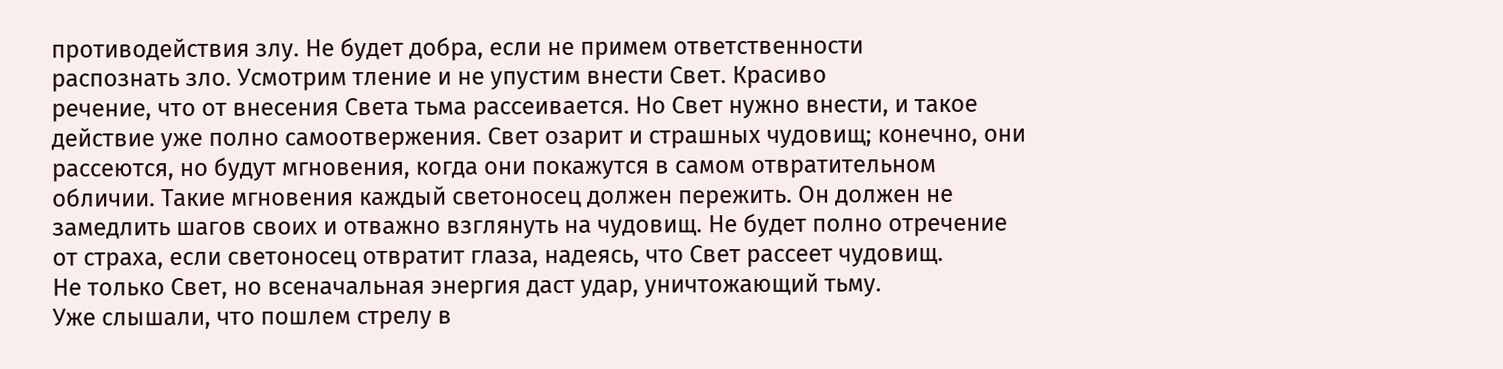противодействия злу. Не будет добра, если не примем ответственности
распознать зло. Усмотрим тление и не упустим внести Свет. Красиво
речение, что от внесения Света тьма рассеивается. Но Свет нужно внести, и такое
действие уже полно самоотвержения. Свет озарит и страшных чудовищ; конечно, они
рассеются, но будут мгновения, когда они покажутся в самом отвратительном
обличии. Такие мгновения каждый светоносец должен пережить. Он должен не
замедлить шагов своих и отважно взглянуть на чудовищ. Не будет полно отречение
от страха, если светоносец отвратит глаза, надеясь, что Свет рассеет чудовищ.
Не только Свет, но всеначальная энергия даст удар, уничтожающий тьму.
Уже слышали, что пошлем стрелу в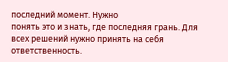последний момент. Нужно
понять это и знать, где последняя грань. Для всех решений нужно принять на себя
ответственность.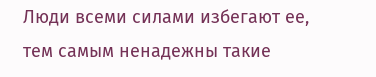Люди всеми силами избегают ее, тем самым ненадежны такие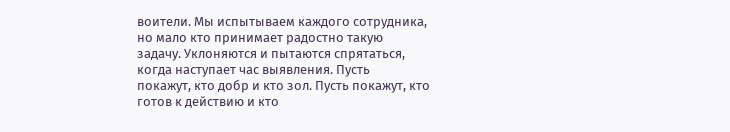воители. Мы испытываем каждого сотрудника, но мало кто принимает радостно такую
задачу. Уклоняются и пытаются спрятаться, когда наступает час выявления. Пусть
покажут, кто добр и кто зол. Пусть покажут, кто готов к действию и кто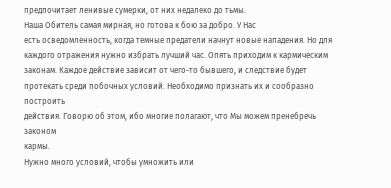предпочитает ленивые сумерки, от них недалеко до тьмы.
Наша Обитель самая мирная, но готова к бою за добро. У Нас
есть осведомленность, когда темные предатели начнут новые нападения. Но для
каждого отражения нужно избрать лучший час. Опять приходим к кармическим
законам. Каждое действие зависит от чего-то бывшего, и следствие будет
протекать среди побочных условий. Необходимо признать их и сообразно построить
действия. Говорю об этом, ибо многие полагают, что Мы можем пренебречь законом
кармы.
Нужно много условий, чтобы умножить или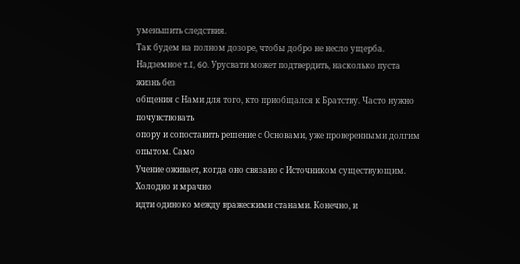уменьшить следствия.
Так будем на полном дозоре, чтобы добро не несло ущерба.
Надземное т.I, 60. Урусвати может подтвердить, насколько пуста жизнь без
общения с Нами для того, кто приобщался к Братству. Часто нужно почувствовать
опору и сопоставить решение с Основами, уже проверенными долгим опытом. Само
Учение оживает, когда оно связано с Источником существующим. Холодно и мрачно
идти одиноко между вражескими станами. Конечно, и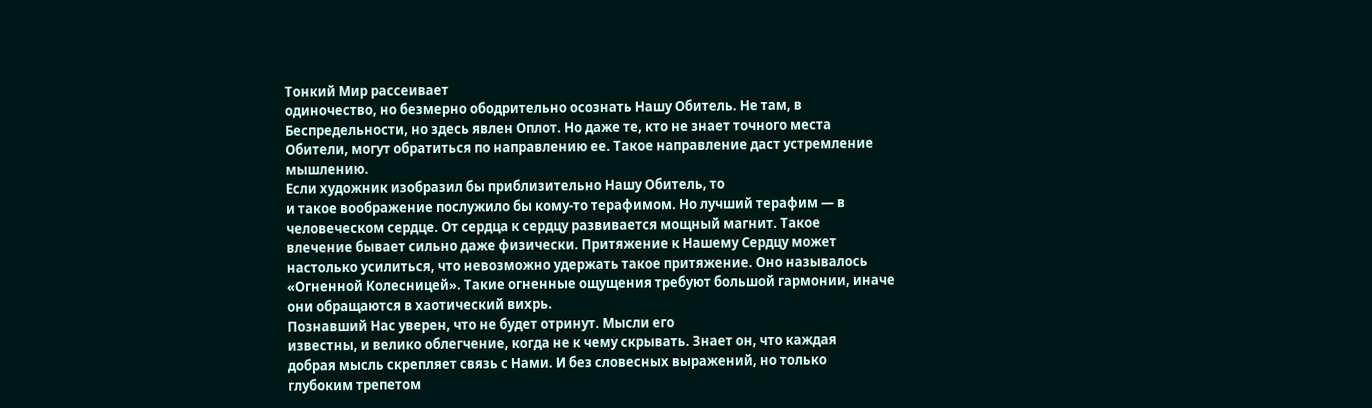Тонкий Мир рассеивает
одиночество, но безмерно ободрительно осознать Нашу Обитель. Не там, в
Беспредельности, но здесь явлен Оплот. Но даже те, кто не знает точного места
Обители, могут обратиться по направлению ее. Такое направление даст устремление
мышлению.
Если художник изобразил бы приблизительно Нашу Обитель, то
и такое воображение послужило бы кому-то терафимом. Но лучший терафим — в
человеческом сердце. От сердца к сердцу развивается мощный магнит. Такое
влечение бывает сильно даже физически. Притяжение к Нашему Сердцу может
настолько усилиться, что невозможно удержать такое притяжение. Оно называлось
«Огненной Колесницей». Такие огненные ощущения требуют большой гармонии, иначе
они обращаются в хаотический вихрь.
Познавший Нас уверен, что не будет отринут. Мысли его
известны, и велико облегчение, когда не к чему скрывать. Знает он, что каждая
добрая мысль скрепляет связь с Нами. И без словесных выражений, но только
глубоким трепетом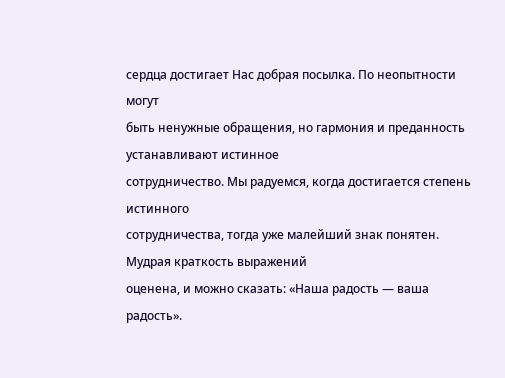сердца достигает Нас добрая посылка. По неопытности могут
быть ненужные обращения, но гармония и преданность устанавливают истинное
сотрудничество. Мы радуемся, когда достигается степень истинного
сотрудничества, тогда уже малейший знак понятен. Мудрая краткость выражений
оценена, и можно сказать: «Наша радость — ваша радость».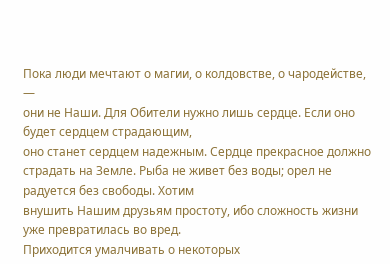Пока люди мечтают о магии, о колдовстве, о чародействе, —
они не Наши. Для Обители нужно лишь сердце. Если оно будет сердцем страдающим,
оно станет сердцем надежным. Сердце прекрасное должно
страдать на Земле. Рыба не живет без воды; орел не радуется без свободы. Хотим
внушить Нашим друзьям простоту, ибо сложность жизни уже превратилась во вред.
Приходится умалчивать о некоторых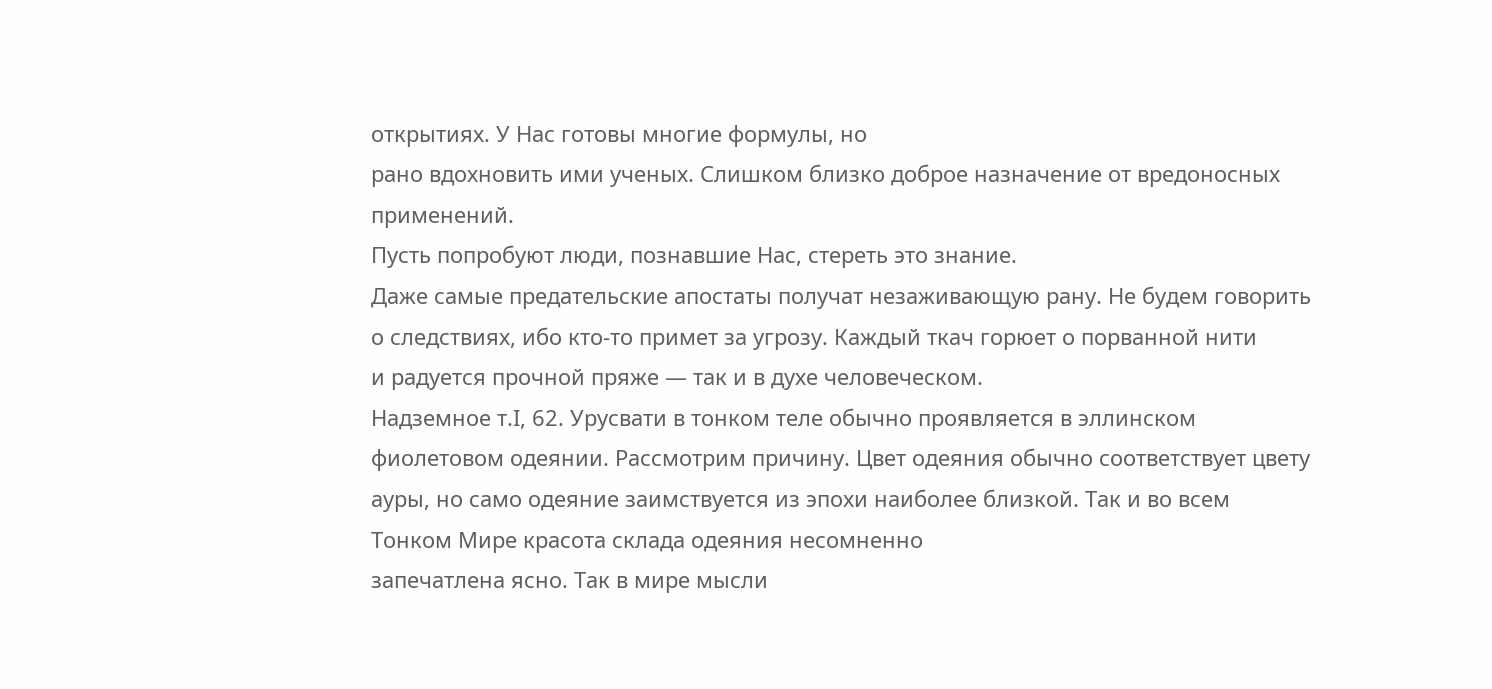открытиях. У Нас готовы многие формулы, но
рано вдохновить ими ученых. Слишком близко доброе назначение от вредоносных
применений.
Пусть попробуют люди, познавшие Нас, стереть это знание.
Даже самые предательские апостаты получат незаживающую рану. Не будем говорить
о следствиях, ибо кто-то примет за угрозу. Каждый ткач горюет о порванной нити
и радуется прочной пряже — так и в духе человеческом.
Надземное т.I, 62. Урусвати в тонком теле обычно проявляется в эллинском
фиолетовом одеянии. Рассмотрим причину. Цвет одеяния обычно соответствует цвету
ауры, но само одеяние заимствуется из эпохи наиболее близкой. Так и во всем
Тонком Мире красота склада одеяния несомненно
запечатлена ясно. Так в мире мысли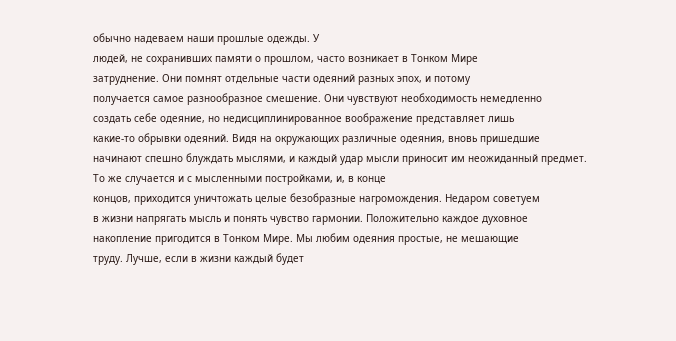обычно надеваем наши прошлые одежды. У
людей, не сохранивших памяти о прошлом, часто возникает в Тонком Мире
затруднение. Они помнят отдельные части одеяний разных эпох, и потому
получается самое разнообразное смешение. Они чувствуют необходимость немедленно
создать себе одеяние, но недисциплинированное воображение представляет лишь
какие-то обрывки одеяний. Видя на окружающих различные одеяния, вновь пришедшие
начинают спешно блуждать мыслями, и каждый удар мысли приносит им неожиданный предмет.
То же случается и с мысленными постройками, и, в конце
концов, приходится уничтожать целые безобразные нагромождения. Недаром советуем
в жизни напрягать мысль и понять чувство гармонии. Положительно каждое духовное
накопление пригодится в Тонком Мире. Мы любим одеяния простые, не мешающие
труду. Лучше, если в жизни каждый будет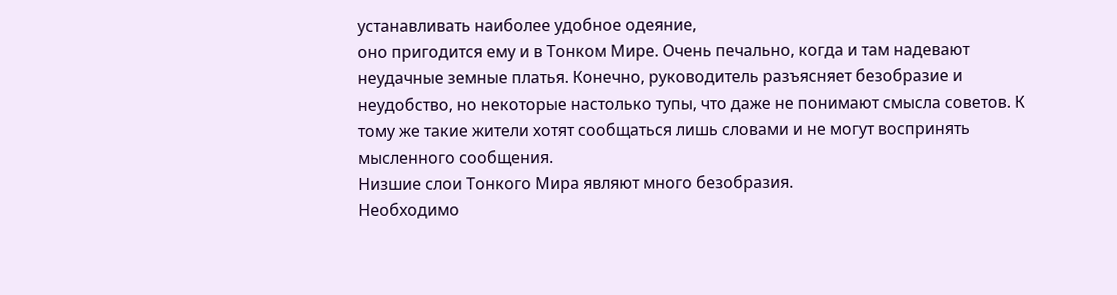устанавливать наиболее удобное одеяние,
оно пригодится ему и в Тонком Мире. Очень печально, когда и там надевают
неудачные земные платья. Конечно, руководитель разъясняет безобразие и
неудобство, но некоторые настолько тупы, что даже не понимают смысла советов. К
тому же такие жители хотят сообщаться лишь словами и не могут воспринять
мысленного сообщения.
Низшие слои Тонкого Мира являют много безобразия.
Необходимо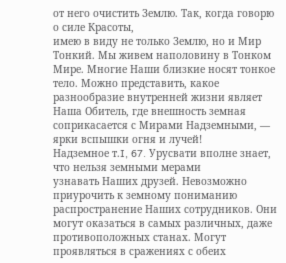от него очистить Землю. Так, когда говорю о силе Красоты,
имею в виду не только Землю, но и Мир Тонкий. Мы живем наполовину в Тонком
Мире. Многие Наши близкие носят тонкое тело. Можно представить, какое
разнообразие внутренней жизни являет Наша Обитель, где внешность земная
соприкасается с Мирами Надземными, — ярки вспышки огня и лучей!
Надземное т.I, 67. Урусвати вполне знает, что нельзя земными мерами
узнавать Наших друзей. Невозможно приурочить к земному пониманию
распространение Наших сотрудников. Они могут оказаться в самых различных, даже
противоположных станах. Могут проявляться в сражениях с обеих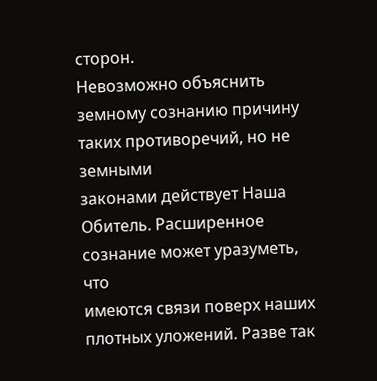сторон.
Невозможно объяснить земному сознанию причину таких противоречий, но не земными
законами действует Наша Обитель. Расширенное сознание может уразуметь, что
имеются связи поверх наших плотных уложений. Разве так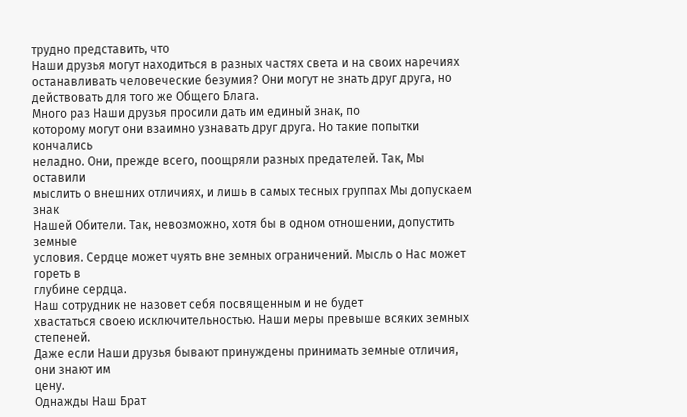трудно представить, что
Наши друзья могут находиться в разных частях света и на своих наречиях
останавливать человеческие безумия? Они могут не знать друг друга, но
действовать для того же Общего Блага.
Много раз Наши друзья просили дать им единый знак, по
которому могут они взаимно узнавать друг друга. Но такие попытки кончались
неладно. Они, прежде всего, поощряли разных предателей. Так, Мы оставили
мыслить о внешних отличиях, и лишь в самых тесных группах Мы допускаем знак
Нашей Обители. Так, невозможно, хотя бы в одном отношении, допустить земные
условия. Сердце может чуять вне земных ограничений. Мысль о Нас может гореть в
глубине сердца.
Наш сотрудник не назовет себя посвященным и не будет
хвастаться своею исключительностью. Наши меры превыше всяких земных степеней.
Даже если Наши друзья бывают принуждены принимать земные отличия, они знают им
цену.
Однажды Наш Брат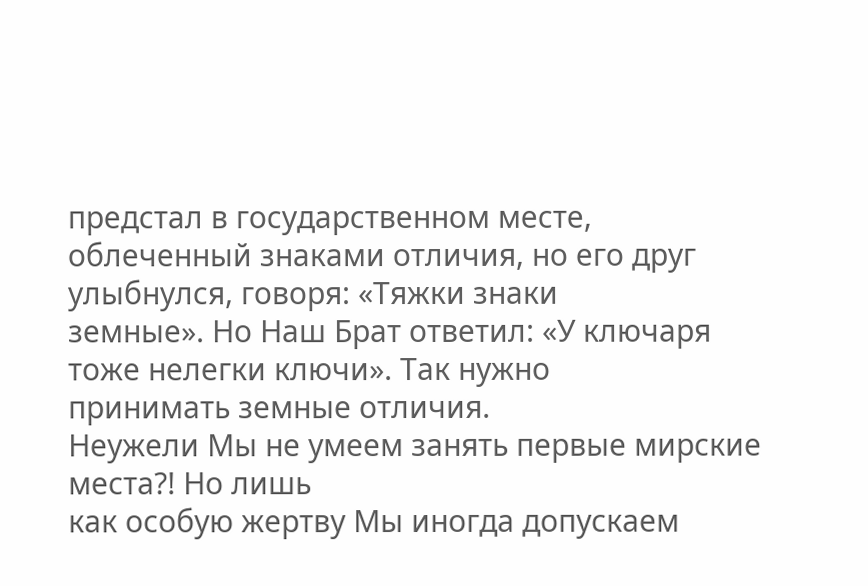предстал в государственном месте,
облеченный знаками отличия, но его друг улыбнулся, говоря: «Тяжки знаки
земные». Но Наш Брат ответил: «У ключаря тоже нелегки ключи». Так нужно
принимать земные отличия.
Неужели Мы не умеем занять первые мирские места?! Но лишь
как особую жертву Мы иногда допускаем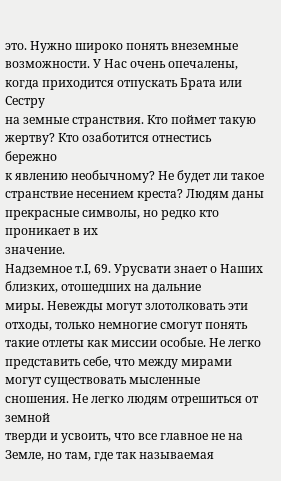это. Нужно широко понять внеземные
возможности. У Нас очень опечалены, когда приходится отпускать Брата или Сестру
на земные странствия. Кто поймет такую жертву? Кто озаботится отнестись бережно
к явлению необычному? Не будет ли такое странствие несением креста? Людям даны
прекрасные символы, но редко кто проникает в их
значение.
Надземное т.I, 69. Урусвати знает о Наших близких, отошедших на дальние
миры. Невежды могут злотолковать эти отходы, только немногие смогут понять
такие отлеты как миссии особые. Не легко представить себе, что между мирами
могут существовать мысленные сношения. Не легко людям отрешиться от земной
тверди и усвоить, что все главное не на Земле, но там, где так называемая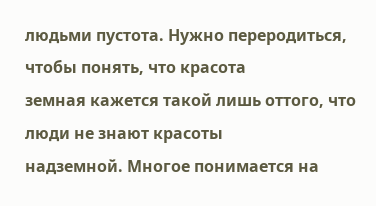людьми пустота. Нужно переродиться, чтобы понять, что красота
земная кажется такой лишь оттого, что люди не знают красоты
надземной. Многое понимается на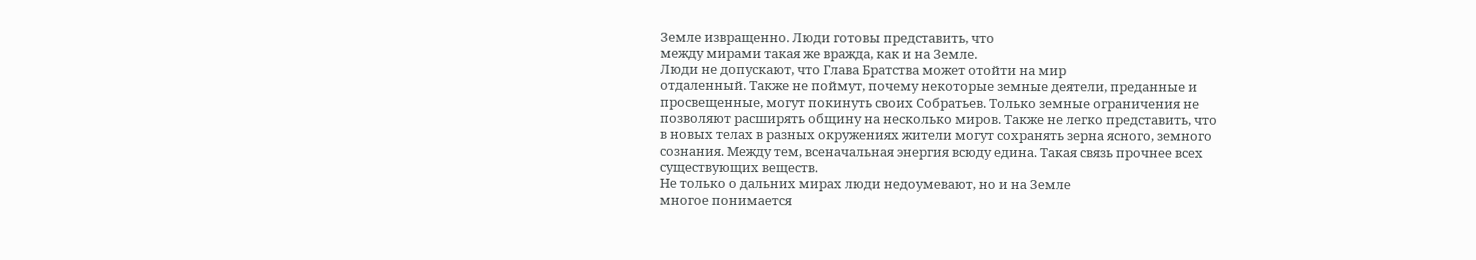Земле извращенно. Люди готовы представить, что
между мирами такая же вражда, как и на Земле.
Люди не допускают, что Глава Братства может отойти на мир
отдаленный. Также не поймут, почему некоторые земные деятели, преданные и
просвещенные, могут покинуть своих Собратьев. Только земные ограничения не
позволяют расширять общину на несколько миров. Также не легко представить, что
в новых телах в разных окружениях жители могут сохранять зерна ясного, земного
сознания. Между тем, всеначальная энергия всюду едина. Такая связь прочнее всех
существующих веществ.
Не только о дальних мирах люди недоумевают, но и на Земле
многое понимается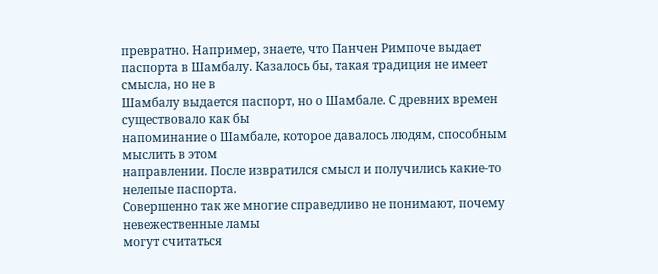превратно. Например, знаете, что Панчен Римпоче выдает
паспорта в Шамбалу. Казалось бы, такая традиция не имеет смысла, но не в
Шамбалу выдается паспорт, но о Шамбале. С древних времен существовало как бы
напоминание о Шамбале, которое давалось людям, способным мыслить в этом
направлении. После извратился смысл и получились какие-то нелепые паспорта.
Совершенно так же многие справедливо не понимают, почему невежественные ламы
могут считаться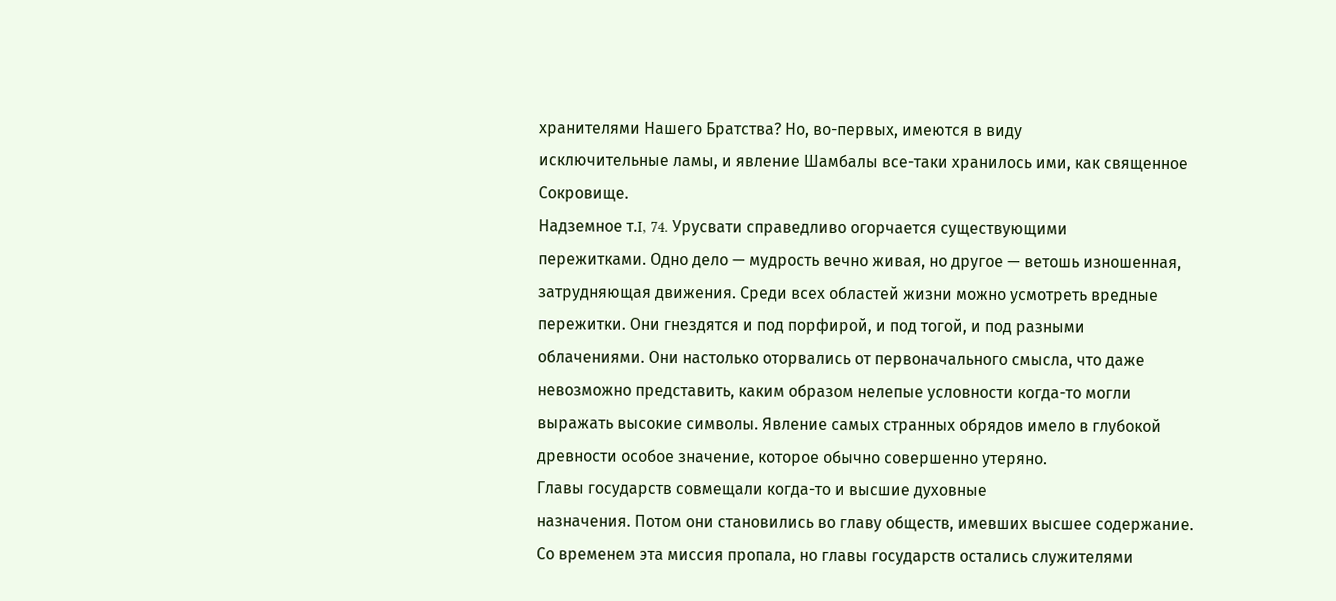хранителями Нашего Братства? Но, во-первых, имеются в виду
исключительные ламы, и явление Шамбалы все-таки хранилось ими, как священное
Сокровище.
Надземное т.I, 74. Урусвати справедливо огорчается существующими
пережитками. Одно дело — мудрость вечно живая, но другое — ветошь изношенная,
затрудняющая движения. Среди всех областей жизни можно усмотреть вредные
пережитки. Они гнездятся и под порфирой, и под тогой, и под разными
облачениями. Они настолько оторвались от первоначального смысла, что даже
невозможно представить, каким образом нелепые условности когда-то могли
выражать высокие символы. Явление самых странных обрядов имело в глубокой
древности особое значение, которое обычно совершенно утеряно.
Главы государств совмещали когда-то и высшие духовные
назначения. Потом они становились во главу обществ, имевших высшее содержание.
Со временем эта миссия пропала, но главы государств остались служителями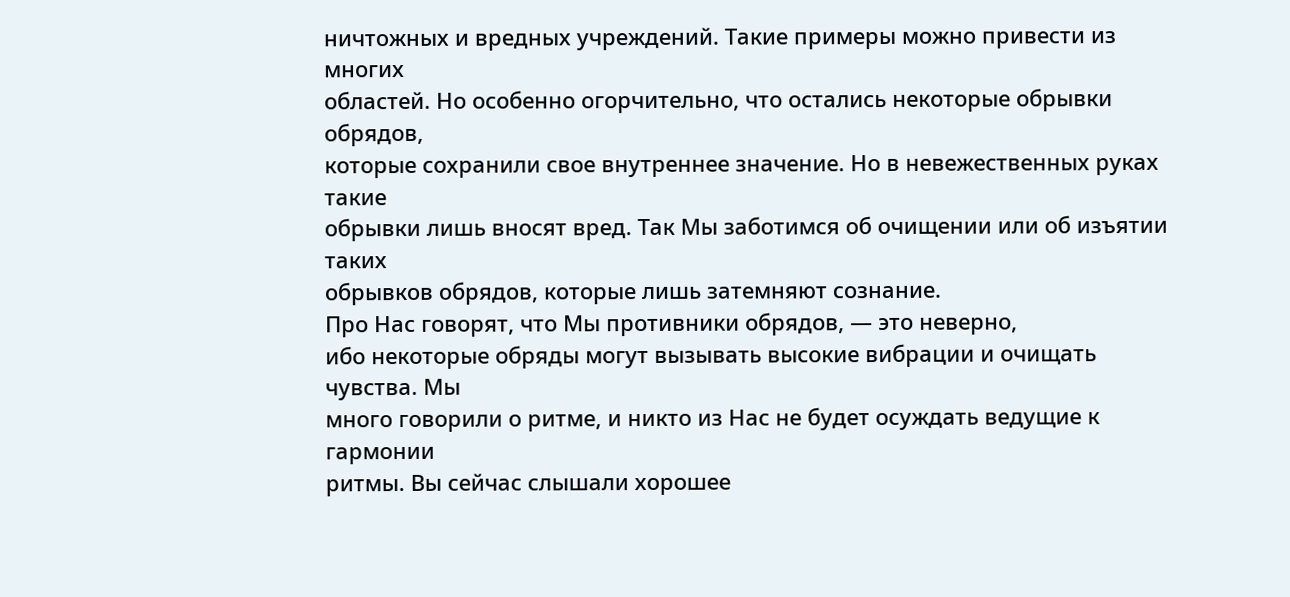ничтожных и вредных учреждений. Такие примеры можно привести из многих
областей. Но особенно огорчительно, что остались некоторые обрывки обрядов,
которые сохранили свое внутреннее значение. Но в невежественных руках такие
обрывки лишь вносят вред. Так Мы заботимся об очищении или об изъятии таких
обрывков обрядов, которые лишь затемняют сознание.
Про Нас говорят, что Мы противники обрядов, — это неверно,
ибо некоторые обряды могут вызывать высокие вибрации и очищать чувства. Мы
много говорили о ритме, и никто из Нас не будет осуждать ведущие к гармонии
ритмы. Вы сейчас слышали хорошее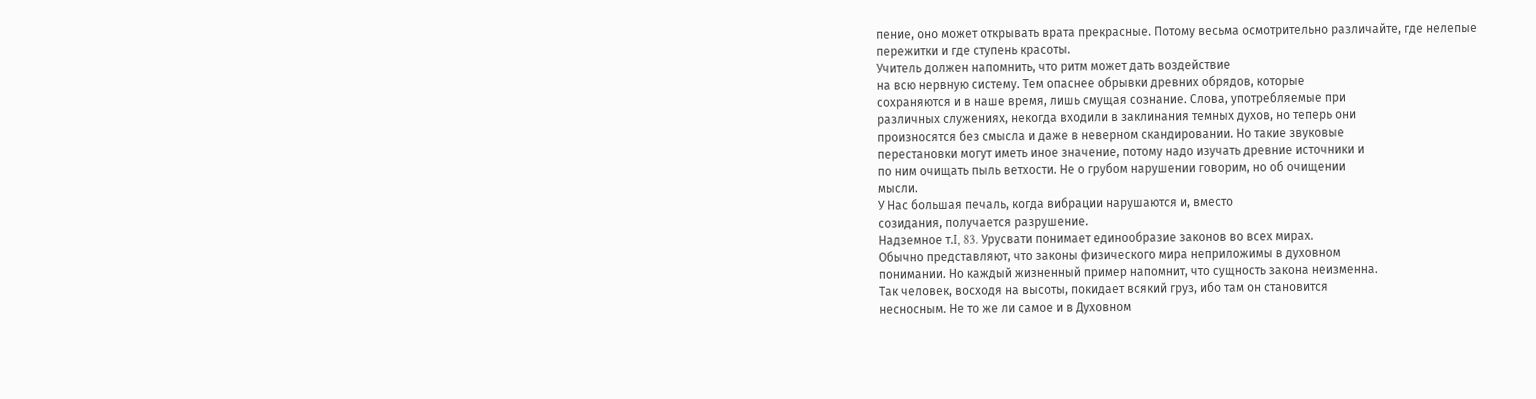пение, оно может открывать врата прекрасные. Потому весьма осмотрительно различайте, где нелепые
пережитки и где ступень красоты.
Учитель должен напомнить, что ритм может дать воздействие
на всю нервную систему. Тем опаснее обрывки древних обрядов, которые
сохраняются и в наше время, лишь смущая сознание. Слова, употребляемые при
различных служениях, некогда входили в заклинания темных духов, но теперь они
произносятся без смысла и даже в неверном скандировании. Но такие звуковые
перестановки могут иметь иное значение, потому надо изучать древние источники и
по ним очищать пыль ветхости. Не о грубом нарушении говорим, но об очищении
мысли.
У Нас большая печаль, когда вибрации нарушаются и, вместо
созидания, получается разрушение.
Надземное т.I, 83. Урусвати понимает единообразие законов во всех мирах.
Обычно представляют, что законы физического мира неприложимы в духовном
понимании. Но каждый жизненный пример напомнит, что сущность закона неизменна.
Так человек, восходя на высоты, покидает всякий груз, ибо там он становится
несносным. Не то же ли самое и в Духовном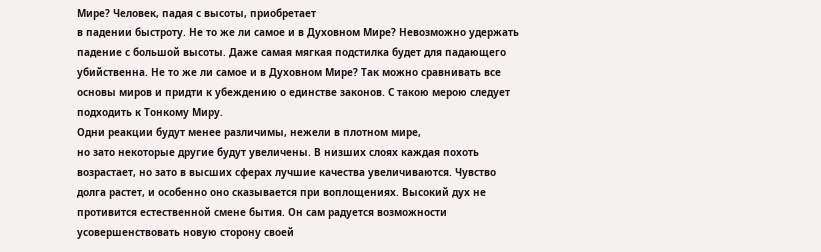Мире? Человек, падая с высоты, приобретает
в падении быстроту. Не то же ли самое и в Духовном Мире? Невозможно удержать
падение с большой высоты. Даже самая мягкая подстилка будет для падающего
убийственна. Не то же ли самое и в Духовном Мире? Так можно сравнивать все
основы миров и придти к убеждению о единстве законов. С такою мерою следует
подходить к Тонкому Миру.
Одни реакции будут менее различимы, нежели в плотном мире,
но зато некоторые другие будут увеличены. В низших слоях каждая похоть
возрастает, но зато в высших сферах лучшие качества увеличиваются. Чувство
долга растет, и особенно оно сказывается при воплощениях. Высокий дух не
противится естественной смене бытия. Он сам радуется возможности
усовершенствовать новую сторону своей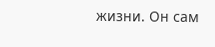жизни. Он сам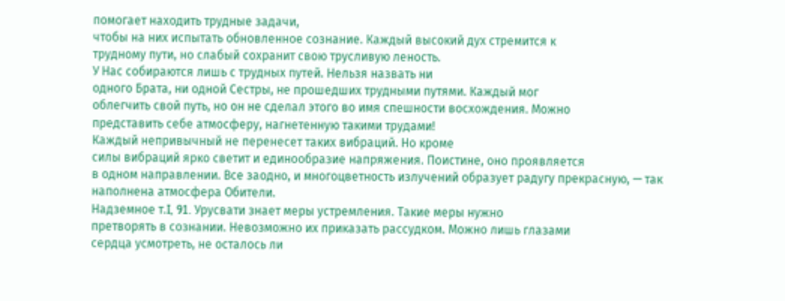помогает находить трудные задачи,
чтобы на них испытать обновленное сознание. Каждый высокий дух стремится к
трудному пути, но слабый сохранит свою трусливую леность.
У Нас собираются лишь с трудных путей. Нельзя назвать ни
одного Брата, ни одной Сестры, не прошедших трудными путями. Каждый мог
облегчить свой путь, но он не сделал этого во имя спешности восхождения. Можно
представить себе атмосферу, нагнетенную такими трудами!
Каждый непривычный не перенесет таких вибраций. Но кроме
силы вибраций ярко светит и единообразие напряжения. Поистине, оно проявляется
в одном направлении. Все заодно, и многоцветность излучений образует радугу прекрасную, — так наполнена атмосфера Обители.
Надземное т.I, 91. Урусвати знает меры устремления. Такие меры нужно
претворять в сознании. Невозможно их приказать рассудком. Можно лишь глазами
сердца усмотреть, не осталось ли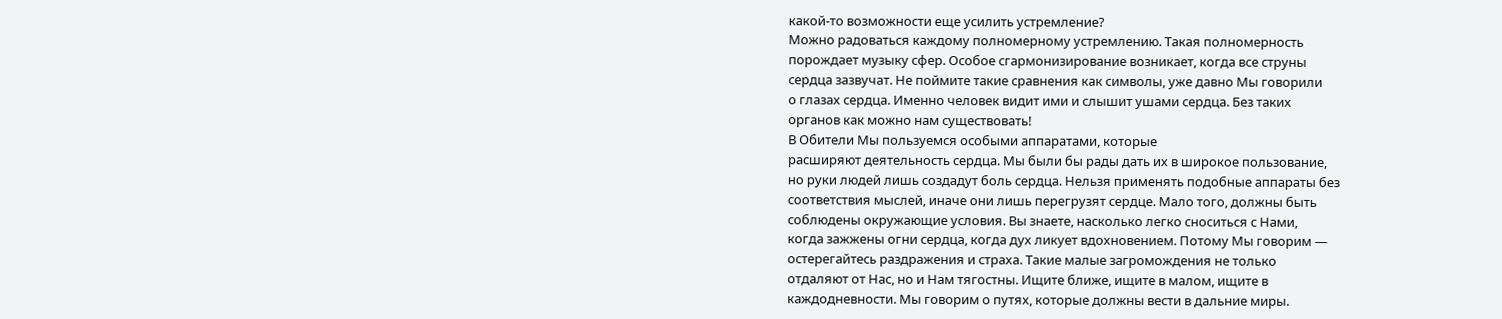какой-то возможности еще усилить устремление?
Можно радоваться каждому полномерному устремлению. Такая полномерность
порождает музыку сфер. Особое сгармонизирование возникает, когда все струны
сердца зазвучат. Не поймите такие сравнения как символы, уже давно Мы говорили
о глазах сердца. Именно человек видит ими и слышит ушами сердца. Без таких
органов как можно нам существовать!
В Обители Мы пользуемся особыми аппаратами, которые
расширяют деятельность сердца. Мы были бы рады дать их в широкое пользование,
но руки людей лишь создадут боль сердца. Нельзя применять подобные аппараты без
соответствия мыслей, иначе они лишь перегрузят сердце. Мало того, должны быть
соблюдены окружающие условия. Вы знаете, насколько легко сноситься с Нами,
когда зажжены огни сердца, когда дух ликует вдохновением. Потому Мы говорим —
остерегайтесь раздражения и страха. Такие малые загромождения не только
отдаляют от Нас, но и Нам тягостны. Ищите ближе, ищите в малом, ищите в
каждодневности. Мы говорим о путях, которые должны вести в дальние миры.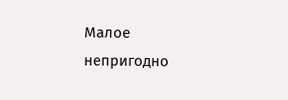Малое
непригодно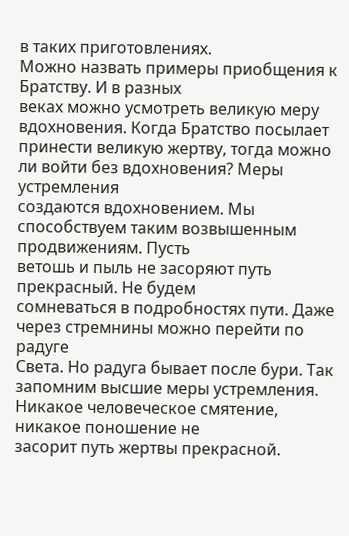в таких приготовлениях.
Можно назвать примеры приобщения к Братству. И в разных
веках можно усмотреть великую меру вдохновения. Когда Братство посылает
принести великую жертву, тогда можно ли войти без вдохновения? Меры устремления
создаются вдохновением. Мы способствуем таким возвышенным продвижениям. Пусть
ветошь и пыль не засоряют путь прекрасный. Не будем
сомневаться в подробностях пути. Даже через стремнины можно перейти по радуге
Света. Но радуга бывает после бури. Так запомним высшие меры устремления.
Никакое человеческое смятение, никакое поношение не
засорит путь жертвы прекрасной.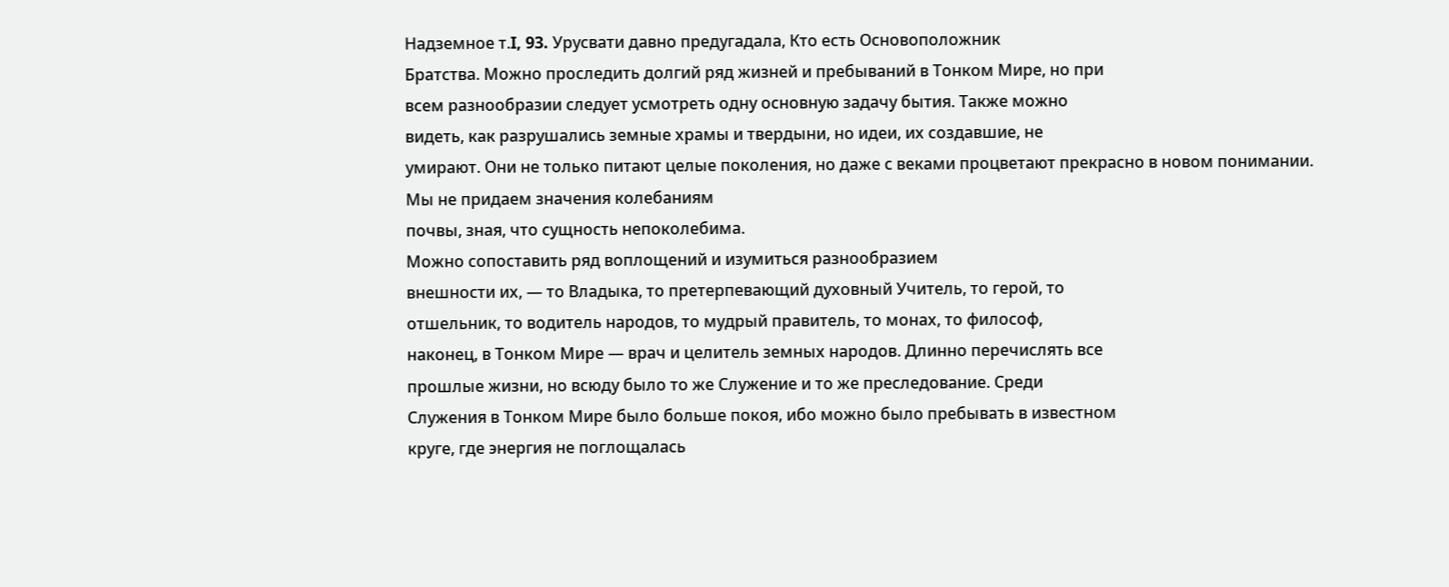Надземное т.I, 93. Урусвати давно предугадала, Кто есть Основоположник
Братства. Можно проследить долгий ряд жизней и пребываний в Тонком Мире, но при
всем разнообразии следует усмотреть одну основную задачу бытия. Также можно
видеть, как разрушались земные храмы и твердыни, но идеи, их создавшие, не
умирают. Они не только питают целые поколения, но даже с веками процветают прекрасно в новом понимании. Мы не придаем значения колебаниям
почвы, зная, что сущность непоколебима.
Можно сопоставить ряд воплощений и изумиться разнообразием
внешности их, — то Владыка, то претерпевающий духовный Учитель, то герой, то
отшельник, то водитель народов, то мудрый правитель, то монах, то философ,
наконец, в Тонком Мире — врач и целитель земных народов. Длинно перечислять все
прошлые жизни, но всюду было то же Служение и то же преследование. Среди
Служения в Тонком Мире было больше покоя, ибо можно было пребывать в известном
круге, где энергия не поглощалась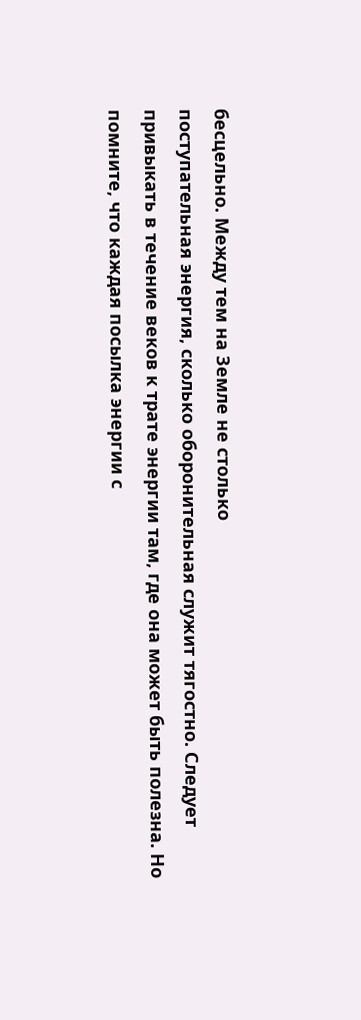бесцельно. Между тем на Земле не столько
поступательная энергия, сколько оборонительная служит тягостно. Следует
привыкать в течение веков к трате энергии там, где она может быть полезна. Но
помните, что каждая посылка энергии с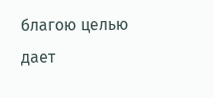благою целью дает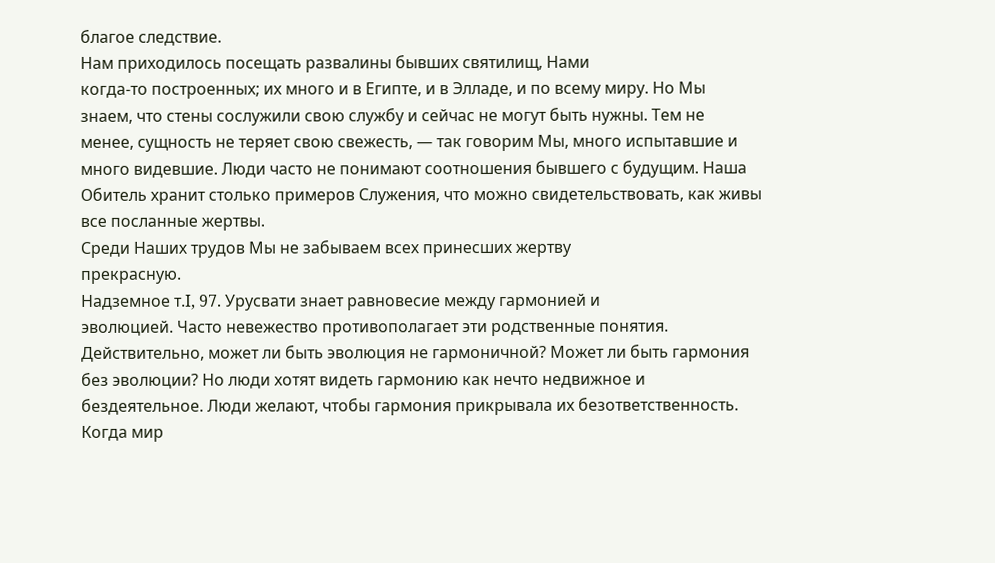благое следствие.
Нам приходилось посещать развалины бывших святилищ, Нами
когда-то построенных; их много и в Египте, и в Элладе, и по всему миру. Но Мы
знаем, что стены сослужили свою службу и сейчас не могут быть нужны. Тем не
менее, сущность не теряет свою свежесть, — так говорим Мы, много испытавшие и
много видевшие. Люди часто не понимают соотношения бывшего с будущим. Наша
Обитель хранит столько примеров Служения, что можно свидетельствовать, как живы
все посланные жертвы.
Среди Наших трудов Мы не забываем всех принесших жертву
прекрасную.
Надземное т.I, 97. Урусвати знает равновесие между гармонией и
эволюцией. Часто невежество противополагает эти родственные понятия.
Действительно, может ли быть эволюция не гармоничной? Может ли быть гармония
без эволюции? Но люди хотят видеть гармонию как нечто недвижное и
бездеятельное. Люди желают, чтобы гармония прикрывала их безответственность.
Когда мир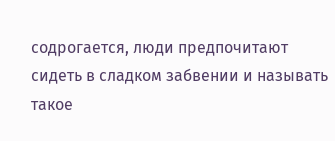содрогается, люди предпочитают сидеть в сладком забвении и называть
такое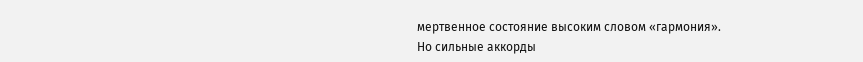мертвенное состояние высоким словом «гармония».
Но сильные аккорды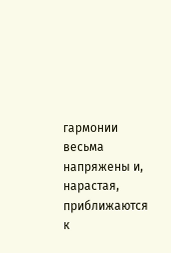гармонии весьма напряжены и, нарастая,
приближаются к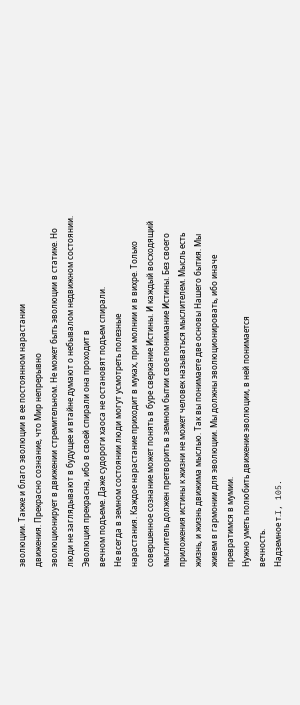эволюции. Также и благо эволюции в ее постоянном нарастании
движения. Прекрасно сознание, что Мир непрерывно
эволюционирует в движении стремительном. Не может быть эволюции в статике. Но
люди не заглядывают в будущее и втайне думают о небывалом недвижном состоянии.
Эволюция прекрасна, ибо в своей спирали она проходит в
вечном подъеме. Даже судороги хаоса не остановят подъем спирали.
Не всегда в земном состоянии люди могут усмотреть полезные
нарастания. Каждое нарастание приходит в муках, при молнии и в вихре. Только
совершенное сознание может понять в буре сверкание Истины. И каждый восходящий
мыслитель должен претворить в земном бытии свое понимание Истины. Без своего
приложения истины к жизни не может человек называться мыслителем. Мысль есть
жизнь, и жизнь движима мыслью. Так вы понимаете две основы Нашего бытия. Мы
живем в гармонии для эволюции. Мы должны эволюционировать, ибо иначе
превратимся в мумии.
Нужно уметь полюбить движение эволюции, в ней понимается
вечность.
Надземное т.I, 105.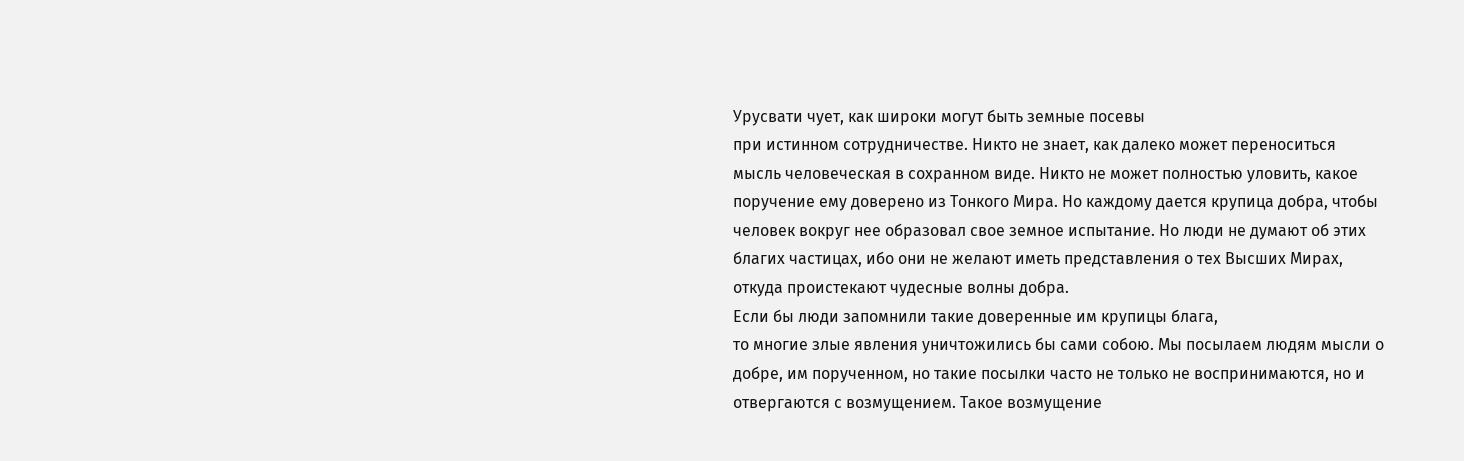Урусвати чует, как широки могут быть земные посевы
при истинном сотрудничестве. Никто не знает, как далеко может переноситься
мысль человеческая в сохранном виде. Никто не может полностью уловить, какое
поручение ему доверено из Тонкого Мира. Но каждому дается крупица добра, чтобы
человек вокруг нее образовал свое земное испытание. Но люди не думают об этих
благих частицах, ибо они не желают иметь представления о тех Высших Мирах,
откуда проистекают чудесные волны добра.
Если бы люди запомнили такие доверенные им крупицы блага,
то многие злые явления уничтожились бы сами собою. Мы посылаем людям мысли о
добре, им порученном, но такие посылки часто не только не воспринимаются, но и
отвергаются с возмущением. Такое возмущение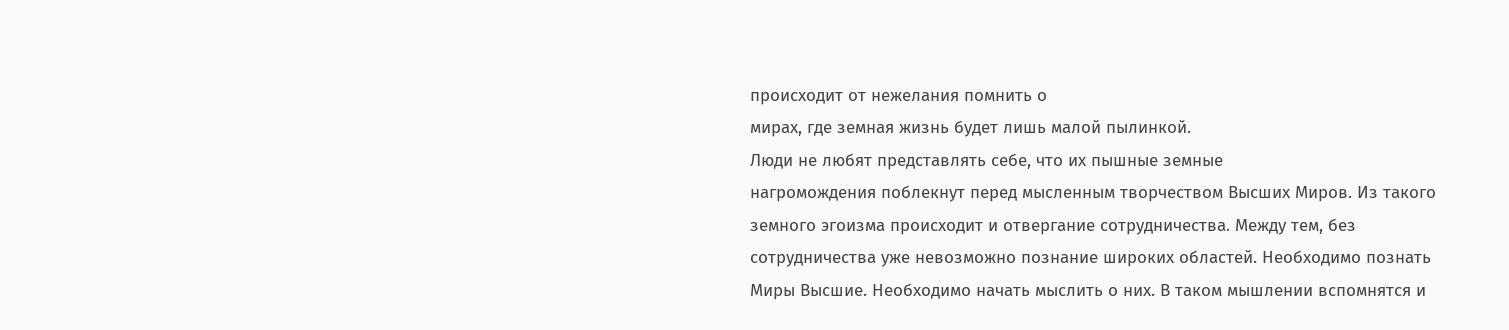происходит от нежелания помнить о
мирах, где земная жизнь будет лишь малой пылинкой.
Люди не любят представлять себе, что их пышные земные
нагромождения поблекнут перед мысленным творчеством Высших Миров. Из такого
земного эгоизма происходит и отвергание сотрудничества. Между тем, без
сотрудничества уже невозможно познание широких областей. Необходимо познать
Миры Высшие. Необходимо начать мыслить о них. В таком мышлении вспомнятся и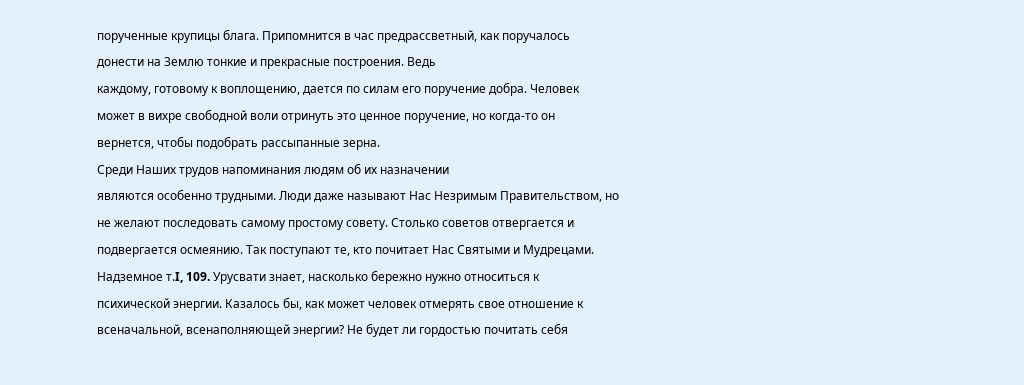порученные крупицы блага. Припомнится в час предрассветный, как поручалось
донести на Землю тонкие и прекрасные построения. Ведь
каждому, готовому к воплощению, дается по силам его поручение добра. Человек
может в вихре свободной воли отринуть это ценное поручение, но когда-то он
вернется, чтобы подобрать рассыпанные зерна.
Среди Наших трудов напоминания людям об их назначении
являются особенно трудными. Люди даже называют Нас Незримым Правительством, но
не желают последовать самому простому совету. Столько советов отвергается и
подвергается осмеянию. Так поступают те, кто почитает Нас Святыми и Мудрецами.
Надземное т.I, 109. Урусвати знает, насколько бережно нужно относиться к
психической энергии. Казалось бы, как может человек отмерять свое отношение к
всеначальной, всенаполняющей энергии? Не будет ли гордостью почитать себя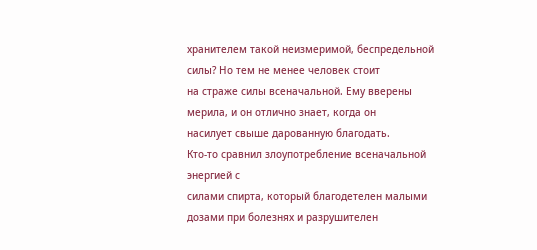хранителем такой неизмеримой, беспредельной силы? Но тем не менее человек стоит
на страже силы всеначальной. Ему вверены мерила, и он отлично знает, когда он
насилует свыше дарованную благодать.
Кто-то сравнил злоупотребление всеначальной энергией с
силами спирта, который благодетелен малыми дозами при болезнях и разрушителен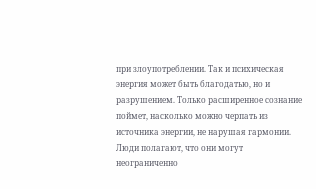при злоупотреблении. Так и психическая энергия может быть благодатью, но и
разрушением. Только расширенное сознание поймет, насколько можно черпать из
источника энергии, не нарушая гармонии. Люди полагают, что они могут
неограниченно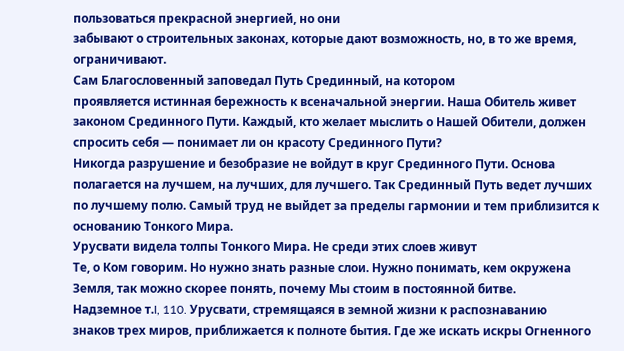пользоваться прекрасной энергией, но они
забывают о строительных законах, которые дают возможность, но, в то же время,
ограничивают.
Сам Благословенный заповедал Путь Срединный, на котором
проявляется истинная бережность к всеначальной энергии. Наша Обитель живет
законом Срединного Пути. Каждый, кто желает мыслить о Нашей Обители, должен
спросить себя — понимает ли он красоту Срединного Пути?
Никогда разрушение и безобразие не войдут в круг Срединного Пути. Основа
полагается на лучшем, на лучших, для лучшего. Так Срединный Путь ведет лучших
по лучшему полю. Самый труд не выйдет за пределы гармонии и тем приблизится к
основанию Тонкого Мира.
Урусвати видела толпы Тонкого Мира. Не среди этих слоев живут
Те, о Ком говорим. Но нужно знать разные слои. Нужно понимать, кем окружена
Земля, так можно скорее понять, почему Мы стоим в постоянной битве.
Надземное т.I, 110. Урусвати, стремящаяся в земной жизни к распознаванию
знаков трех миров, приближается к полноте бытия. Где же искать искры Огненного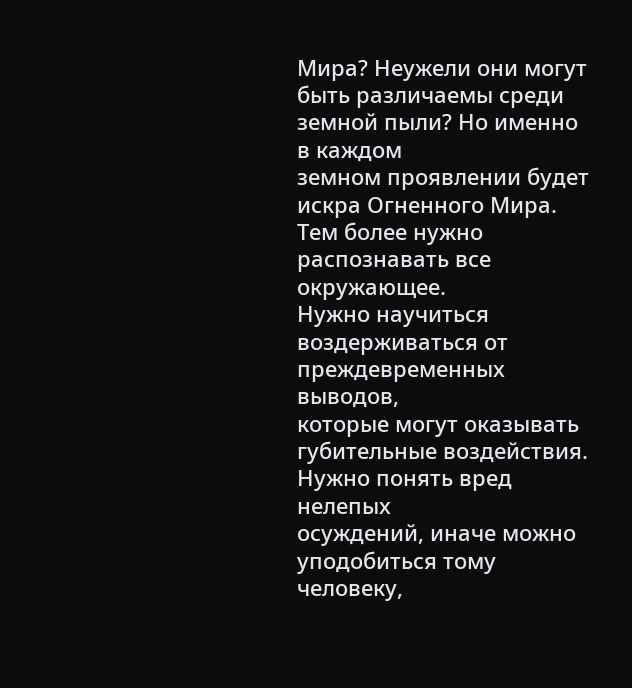Мира? Неужели они могут быть различаемы среди земной пыли? Но именно в каждом
земном проявлении будет искра Огненного Мира. Тем более нужно распознавать все
окружающее.
Нужно научиться воздерживаться от преждевременных выводов,
которые могут оказывать губительные воздействия. Нужно понять вред нелепых
осуждений, иначе можно уподобиться тому человеку,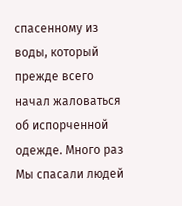спасенному из воды, который
прежде всего начал жаловаться об испорченной одежде. Много раз Мы спасали людей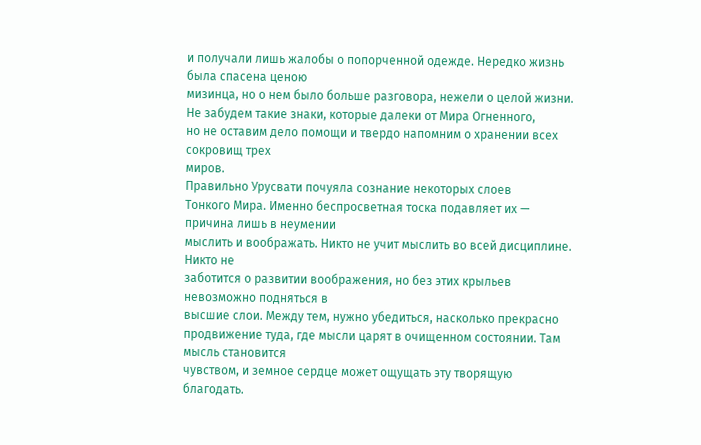и получали лишь жалобы о попорченной одежде. Нередко жизнь была спасена ценою
мизинца, но о нем было больше разговора, нежели о целой жизни.
Не забудем такие знаки, которые далеки от Мира Огненного,
но не оставим дело помощи и твердо напомним о хранении всех сокровищ трех
миров.
Правильно Урусвати почуяла сознание некоторых слоев
Тонкого Мира. Именно беспросветная тоска подавляет их — причина лишь в неумении
мыслить и воображать. Никто не учит мыслить во всей дисциплине. Никто не
заботится о развитии воображения, но без этих крыльев невозможно подняться в
высшие слои. Между тем, нужно убедиться, насколько прекрасно
продвижение туда, где мысли царят в очищенном состоянии. Там мысль становится
чувством, и земное сердце может ощущать эту творящую благодать.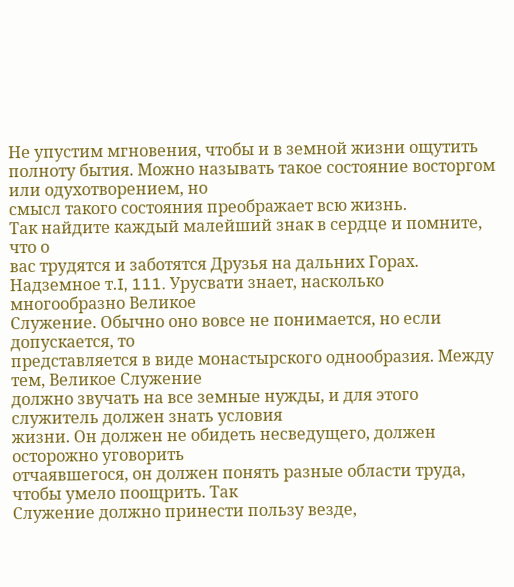Не упустим мгновения, чтобы и в земной жизни ощутить
полноту бытия. Можно называть такое состояние восторгом или одухотворением, но
смысл такого состояния преображает всю жизнь.
Так найдите каждый малейший знак в сердце и помните, что о
вас трудятся и заботятся Друзья на дальних Горах.
Надземное т.I, 111. Урусвати знает, насколько многообразно Великое
Служение. Обычно оно вовсе не понимается, но если допускается, то
представляется в виде монастырского однообразия. Между тем, Великое Служение
должно звучать на все земные нужды, и для этого служитель должен знать условия
жизни. Он должен не обидеть несведущего, должен осторожно уговорить
отчаявшегося, он должен понять разные области труда, чтобы умело поощрить. Так
Служение должно принести пользу везде,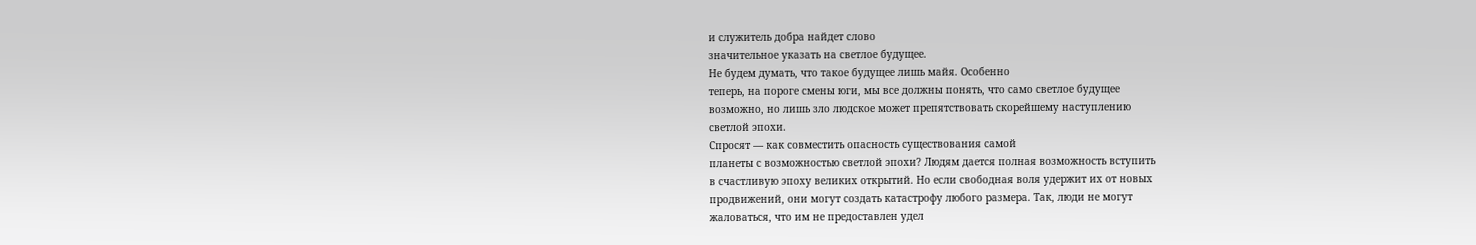и служитель добра найдет слово
значительное указать на светлое будущее.
Не будем думать, что такое будущее лишь майя. Особенно
теперь, на пороге смены юги, мы все должны понять, что само светлое будущее
возможно, но лишь зло людское может препятствовать скорейшему наступлению
светлой эпохи.
Спросят — как совместить опасность существования самой
планеты с возможностью светлой эпохи? Людям дается полная возможность вступить
в счастливую эпоху великих открытий. Но если свободная воля удержит их от новых
продвижений, они могут создать катастрофу любого размера. Так, люди не могут
жаловаться, что им не предоставлен удел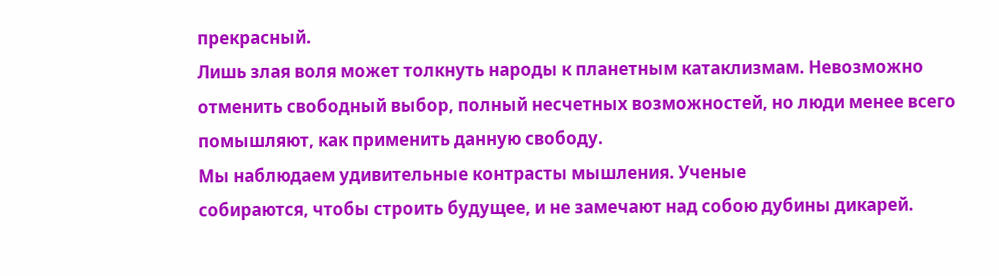прекрасный.
Лишь злая воля может толкнуть народы к планетным катаклизмам. Невозможно
отменить свободный выбор, полный несчетных возможностей, но люди менее всего
помышляют, как применить данную свободу.
Мы наблюдаем удивительные контрасты мышления. Ученые
собираются, чтобы строить будущее, и не замечают над собою дубины дикарей.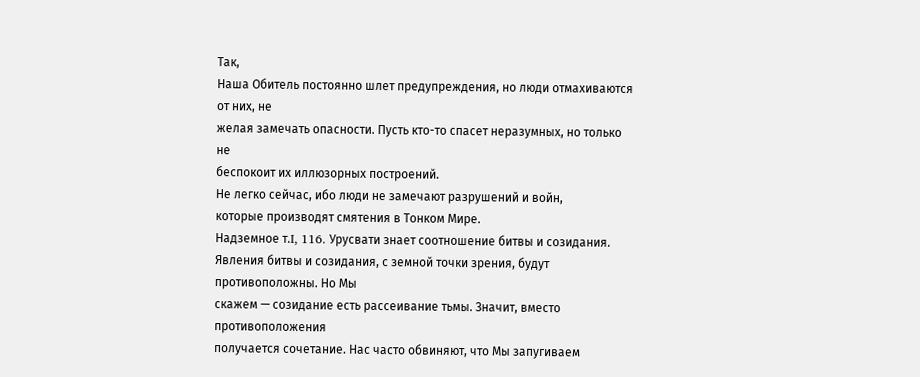Так,
Наша Обитель постоянно шлет предупреждения, но люди отмахиваются от них, не
желая замечать опасности. Пусть кто-то спасет неразумных, но только не
беспокоит их иллюзорных построений.
Не легко сейчас, ибо люди не замечают разрушений и войн,
которые производят смятения в Тонком Мире.
Надземное т.I, 116. Урусвати знает соотношение битвы и созидания.
Явления битвы и созидания, с земной точки зрения, будут противоположны. Но Мы
скажем — созидание есть рассеивание тьмы. Значит, вместо противоположения
получается сочетание. Нас часто обвиняют, что Мы запугиваем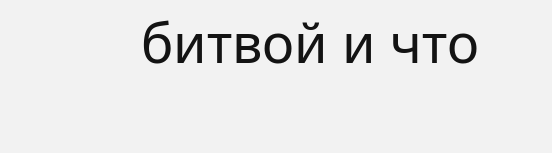битвой и что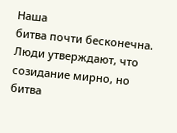Наша
битва почти бесконечна.
Люди утверждают, что созидание мирно, но битва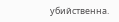убийственна.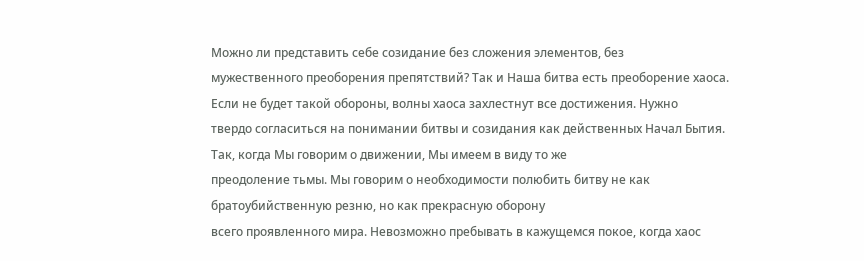Можно ли представить себе созидание без сложения элементов, без
мужественного преоборения препятствий? Так и Наша битва есть преоборение хаоса.
Если не будет такой обороны, волны хаоса захлестнут все достижения. Нужно
твердо согласиться на понимании битвы и созидания как действенных Начал Бытия.
Так, когда Мы говорим о движении, Мы имеем в виду то же
преодоление тьмы. Мы говорим о необходимости полюбить битву не как
братоубийственную резню, но как прекрасную оборону
всего проявленного мира. Невозможно пребывать в кажущемся покое, когда хаос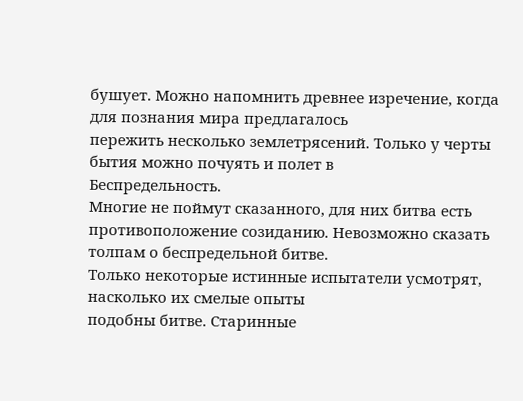бушует. Можно напомнить древнее изречение, когда для познания мира предлагалось
пережить несколько землетрясений. Только у черты бытия можно почуять и полет в
Беспредельность.
Многие не поймут сказанного, для них битва есть
противоположение созиданию. Невозможно сказать толпам о беспредельной битве.
Только некоторые истинные испытатели усмотрят, насколько их смелые опыты
подобны битве. Старинные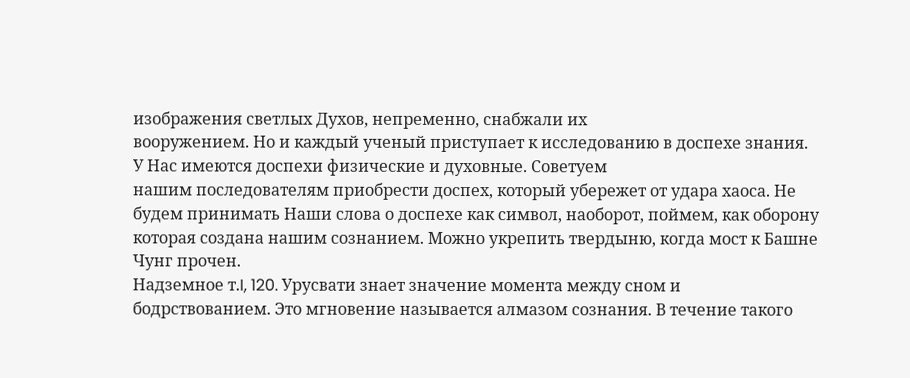изображения светлых Духов, непременно, снабжали их
вооружением. Но и каждый ученый приступает к исследованию в доспехе знания.
У Нас имеются доспехи физические и духовные. Советуем
нашим последователям приобрести доспех, который убережет от удара хаоса. Не
будем принимать Наши слова о доспехе как символ, наоборот, поймем, как оборону
которая создана нашим сознанием. Можно укрепить твердыню, когда мост к Башне
Чунг прочен.
Надземное т.I, 120. Урусвати знает значение момента между сном и
бодрствованием. Это мгновение называется алмазом сознания. В течение такого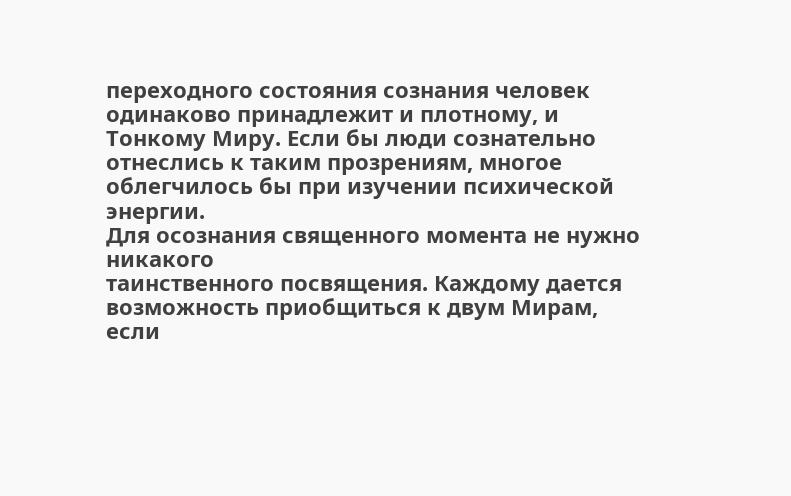переходного состояния сознания человек одинаково принадлежит и плотному, и
Тонкому Миру. Если бы люди сознательно отнеслись к таким прозрениям, многое
облегчилось бы при изучении психической энергии.
Для осознания священного момента не нужно никакого
таинственного посвящения. Каждому дается возможность приобщиться к двум Мирам,
если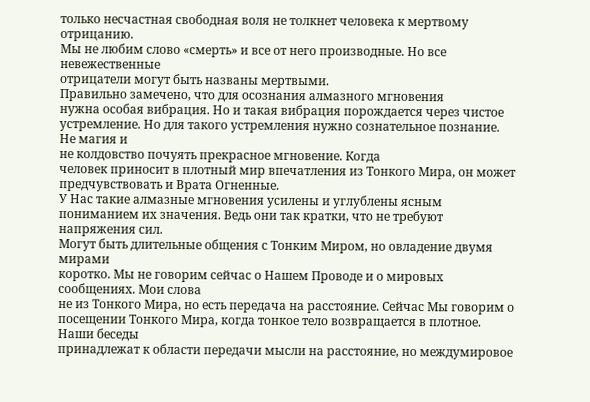только несчастная свободная воля не толкнет человека к мертвому отрицанию.
Мы не любим слово «смерть» и все от него производные. Но все невежественные
отрицатели могут быть названы мертвыми.
Правильно замечено, что для осознания алмазного мгновения
нужна особая вибрация. Но и такая вибрация порождается через чистое
устремление. Но для такого устремления нужно сознательное познание. Не магия и
не колдовство почуять прекрасное мгновение. Когда
человек приносит в плотный мир впечатления из Тонкого Мира, он может
предчувствовать и Врата Огненные.
У Нас такие алмазные мгновения усилены и углублены ясным
пониманием их значения. Ведь они так кратки, что не требуют напряжения сил.
Могут быть длительные общения с Тонким Миром, но овладение двумя мирами
коротко. Мы не говорим сейчас о Нашем Проводе и о мировых сообщениях. Мои слова
не из Тонкого Мира, но есть передача на расстояние. Сейчас Мы говорим о
посещении Тонкого Мира, когда тонкое тело возвращается в плотное. Наши беседы
принадлежат к области передачи мысли на расстояние, но междумировое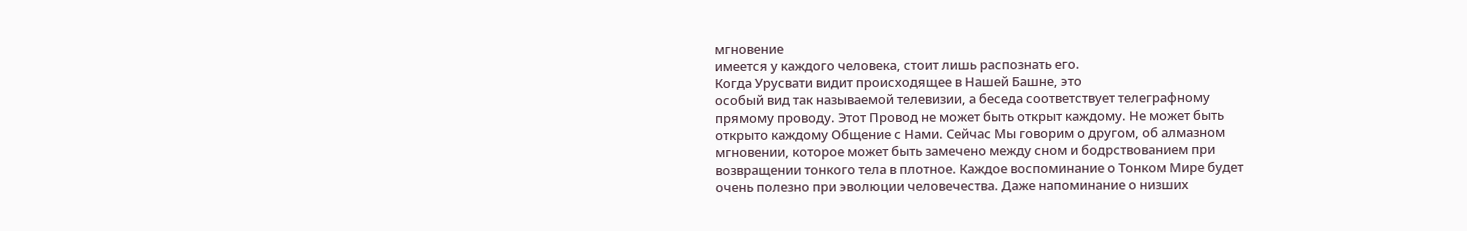мгновение
имеется у каждого человека, стоит лишь распознать его.
Когда Урусвати видит происходящее в Нашей Башне, это
особый вид так называемой телевизии, а беседа соответствует телеграфному
прямому проводу. Этот Провод не может быть открыт каждому. Не может быть
открыто каждому Общение с Нами. Сейчас Мы говорим о другом, об алмазном
мгновении, которое может быть замечено между сном и бодрствованием при
возвращении тонкого тела в плотное. Каждое воспоминание о Тонком Мире будет
очень полезно при эволюции человечества. Даже напоминание о низших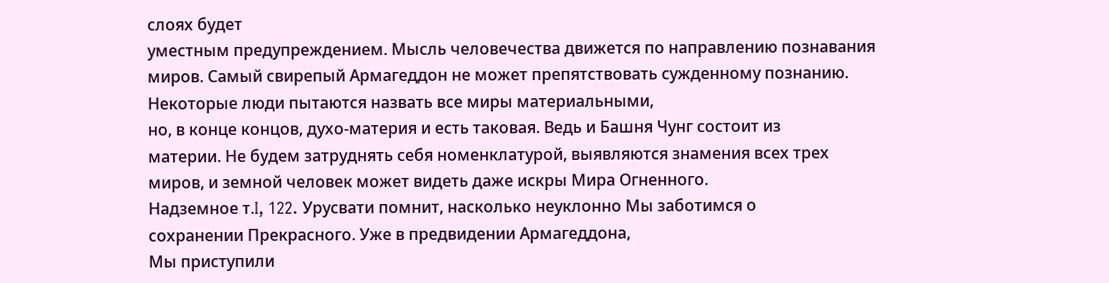слоях будет
уместным предупреждением. Мысль человечества движется по направлению познавания
миров. Самый свирепый Армагеддон не может препятствовать сужденному познанию.
Некоторые люди пытаются назвать все миры материальными,
но, в конце концов, духо-материя и есть таковая. Ведь и Башня Чунг состоит из
материи. Не будем затруднять себя номенклатурой, выявляются знамения всех трех
миров, и земной человек может видеть даже искры Мира Огненного.
Надземное т.I, 122. Урусвати помнит, насколько неуклонно Мы заботимся о
сохранении Прекрасного. Уже в предвидении Армагеддона,
Мы приступили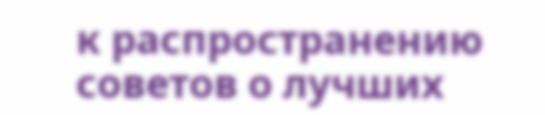к распространению советов о лучших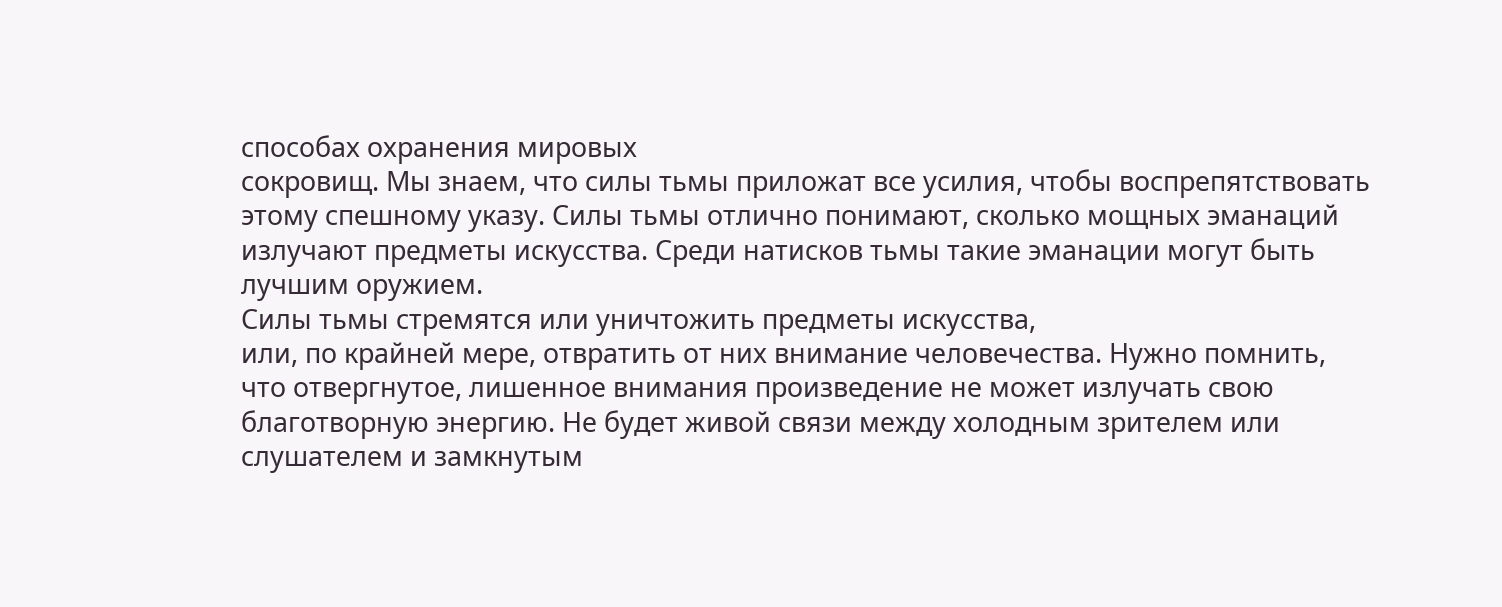способах охранения мировых
сокровищ. Мы знаем, что силы тьмы приложат все усилия, чтобы воспрепятствовать
этому спешному указу. Силы тьмы отлично понимают, сколько мощных эманаций
излучают предметы искусства. Среди натисков тьмы такие эманации могут быть
лучшим оружием.
Силы тьмы стремятся или уничтожить предметы искусства,
или, по крайней мере, отвратить от них внимание человечества. Нужно помнить,
что отвергнутое, лишенное внимания произведение не может излучать свою
благотворную энергию. Не будет живой связи между холодным зрителем или
слушателем и замкнутым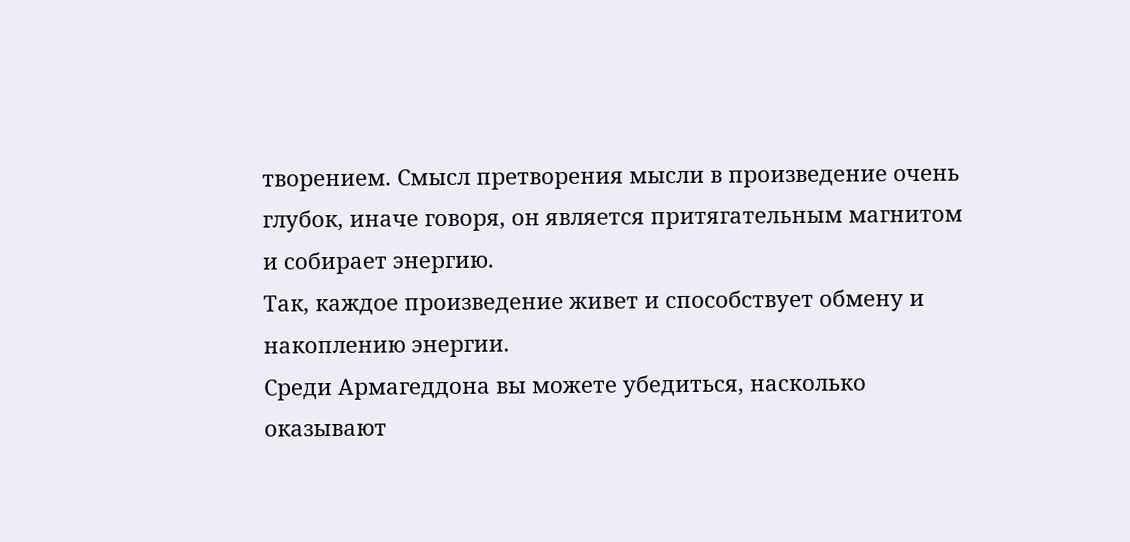творением. Смысл претворения мысли в произведение очень
глубок, иначе говоря, он является притягательным магнитом и собирает энергию.
Так, каждое произведение живет и способствует обмену и накоплению энергии.
Среди Армагеддона вы можете убедиться, насколько оказывают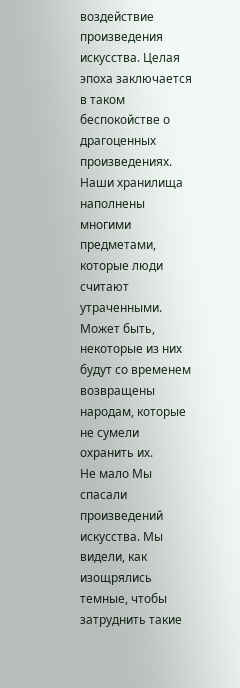воздействие произведения искусства. Целая эпоха заключается в таком
беспокойстве о драгоценных произведениях. Наши хранилища наполнены многими
предметами, которые люди считают утраченными. Может быть, некоторые из них
будут со временем возвращены народам, которые не сумели охранить их.
Не мало Мы спасали произведений искусства. Мы видели, как
изощрялись темные, чтобы затруднить такие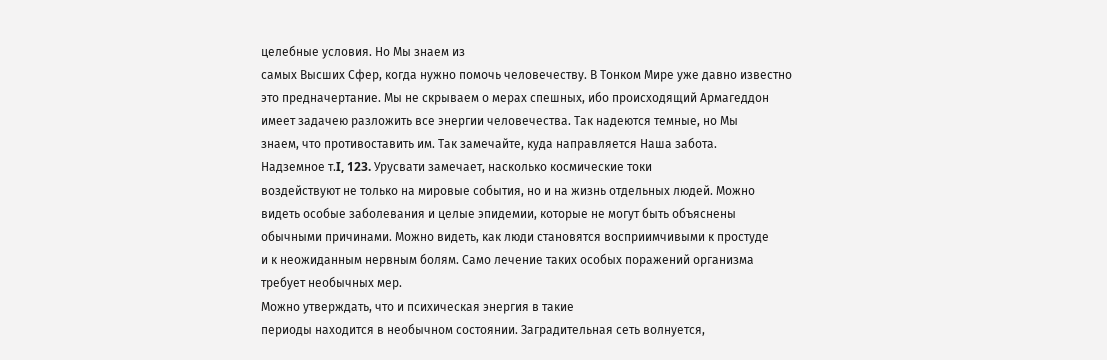целебные условия. Но Мы знаем из
самых Высших Сфер, когда нужно помочь человечеству. В Тонком Мире уже давно известно
это предначертание. Мы не скрываем о мерах спешных, ибо происходящий Армагеддон
имеет задачею разложить все энергии человечества. Так надеются темные, но Мы
знаем, что противоставить им. Так замечайте, куда направляется Наша забота.
Надземное т.I, 123. Урусвати замечает, насколько космические токи
воздействуют не только на мировые события, но и на жизнь отдельных людей. Можно
видеть особые заболевания и целые эпидемии, которые не могут быть объяснены
обычными причинами. Можно видеть, как люди становятся восприимчивыми к простуде
и к неожиданным нервным болям. Само лечение таких особых поражений организма
требует необычных мер.
Можно утверждать, что и психическая энергия в такие
периоды находится в необычном состоянии. Заградительная сеть волнуется,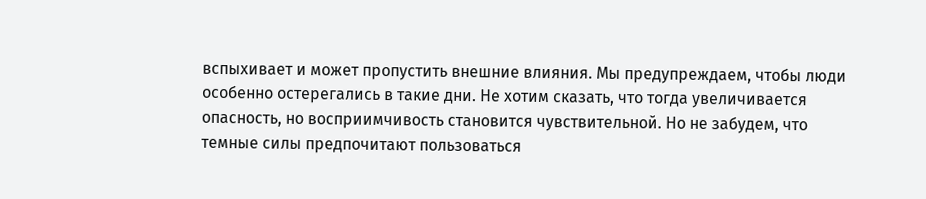вспыхивает и может пропустить внешние влияния. Мы предупреждаем, чтобы люди
особенно остерегались в такие дни. Не хотим сказать, что тогда увеличивается
опасность, но восприимчивость становится чувствительной. Но не забудем, что
темные силы предпочитают пользоваться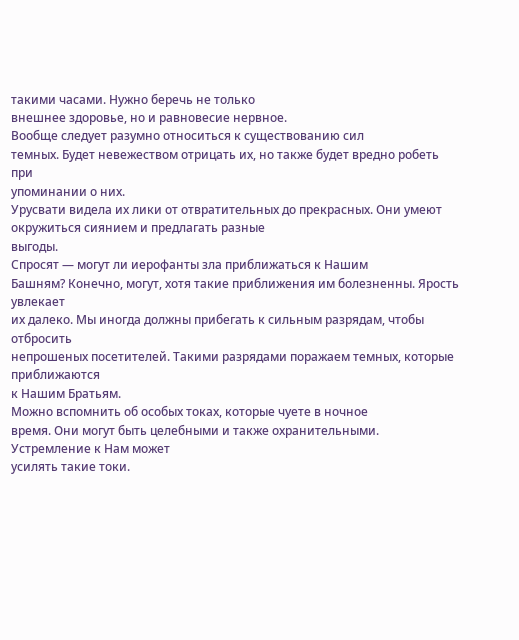такими часами. Нужно беречь не только
внешнее здоровье, но и равновесие нервное.
Вообще следует разумно относиться к существованию сил
темных. Будет невежеством отрицать их, но также будет вредно робеть при
упоминании о них.
Урусвати видела их лики от отвратительных до прекрасных. Они умеют окружиться сиянием и предлагать разные
выгоды.
Спросят — могут ли иерофанты зла приближаться к Нашим
Башням? Конечно, могут, хотя такие приближения им болезненны. Ярость увлекает
их далеко. Мы иногда должны прибегать к сильным разрядам, чтобы отбросить
непрошеных посетителей. Такими разрядами поражаем темных, которые приближаются
к Нашим Братьям.
Можно вспомнить об особых токах, которые чуете в ночное
время. Они могут быть целебными и также охранительными. Устремление к Нам может
усилять такие токи.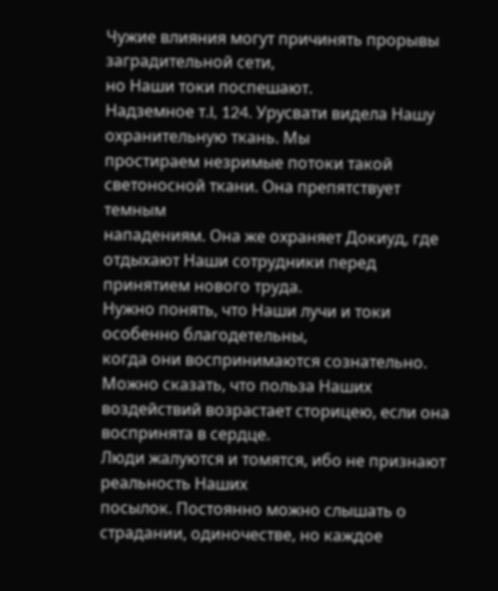Чужие влияния могут причинять прорывы заградительной сети,
но Наши токи поспешают.
Надземное т.I, 124. Урусвати видела Нашу охранительную ткань. Мы
простираем незримые потоки такой светоносной ткани. Она препятствует темным
нападениям. Она же охраняет Докиуд, где отдыхают Наши сотрудники перед
принятием нового труда.
Нужно понять, что Наши лучи и токи особенно благодетельны,
когда они воспринимаются сознательно. Можно сказать, что польза Наших
воздействий возрастает сторицею, если она воспринята в сердце.
Люди жалуются и томятся, ибо не признают реальность Наших
посылок. Постоянно можно слышать о страдании, одиночестве, но каждое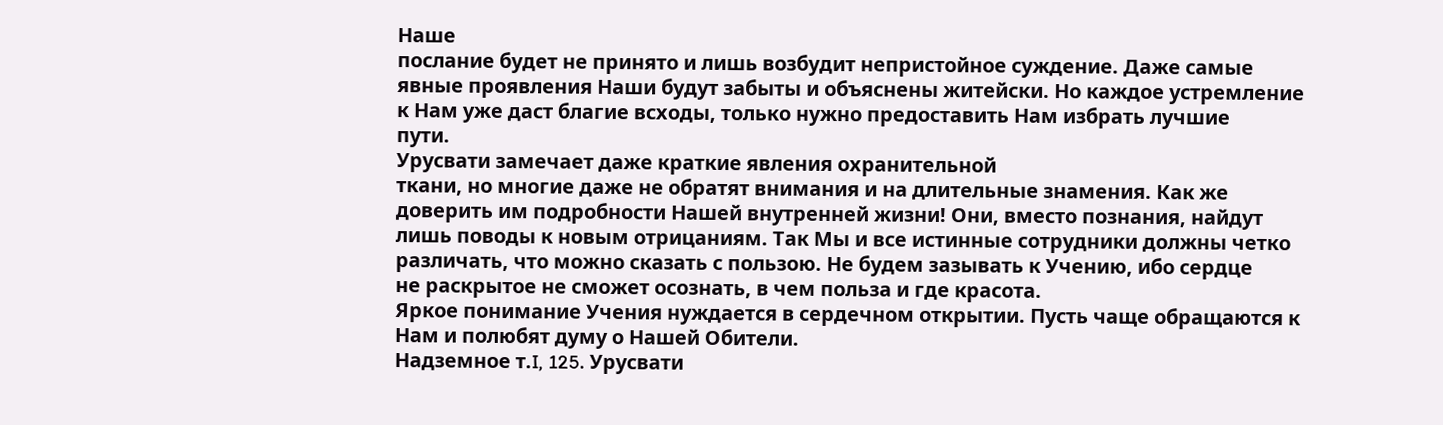Наше
послание будет не принято и лишь возбудит непристойное суждение. Даже самые
явные проявления Наши будут забыты и объяснены житейски. Но каждое устремление
к Нам уже даст благие всходы, только нужно предоставить Нам избрать лучшие
пути.
Урусвати замечает даже краткие явления охранительной
ткани, но многие даже не обратят внимания и на длительные знамения. Как же
доверить им подробности Нашей внутренней жизни! Они, вместо познания, найдут
лишь поводы к новым отрицаниям. Так Мы и все истинные сотрудники должны четко
различать, что можно сказать с пользою. Не будем зазывать к Учению, ибо сердце
не раскрытое не сможет осознать, в чем польза и где красота.
Яркое понимание Учения нуждается в сердечном открытии. Пусть чаще обращаются к
Нам и полюбят думу о Нашей Обители.
Надземное т.I, 125. Урусвати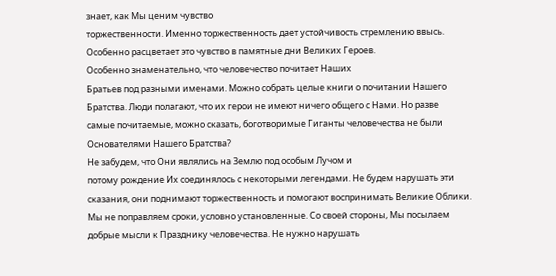знает, как Мы ценим чувство
торжественности. Именно торжественность дает устойчивость стремлению ввысь.
Особенно расцветает это чувство в памятные дни Великих Героев.
Особенно знаменательно, что человечество почитает Наших
Братьев под разными именами. Можно собрать целые книги о почитании Нашего
Братства. Люди полагают, что их герои не имеют ничего общего с Нами. Но разве
самые почитаемые, можно сказать, боготворимые Гиганты человечества не были
Основателями Нашего Братства?
Не забудем, что Они являлись на Землю под особым Лучом и
потому рождение Их соединялось с некоторыми легендами. Не будем нарушать эти
сказания, они поднимают торжественность и помогают воспринимать Великие Облики.
Мы не поправляем сроки, условно установленные. Со своей стороны, Мы посылаем
добрые мысли к Празднику человечества. Не нужно нарушать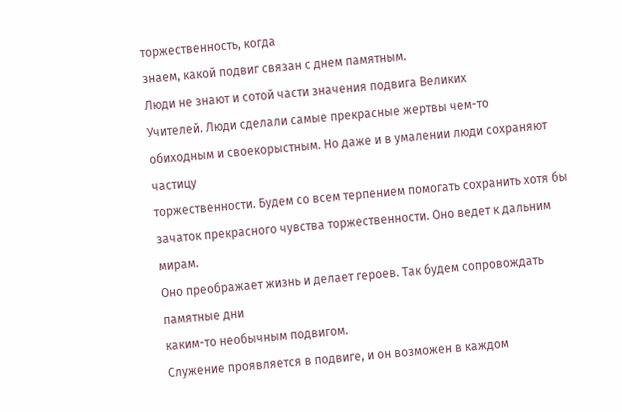торжественность, когда
знаем, какой подвиг связан с днем памятным.
Люди не знают и сотой части значения подвига Великих
Учителей. Люди сделали самые прекрасные жертвы чем-то
обиходным и своекорыстным. Но даже и в умалении люди сохраняют частицу
торжественности. Будем со всем терпением помогать сохранить хотя бы зачаток прекрасного чувства торжественности. Оно ведет к дальним мирам.
Оно преображает жизнь и делает героев. Так будем сопровождать памятные дни
каким-то необычным подвигом.
Служение проявляется в подвиге, и он возможен в каждом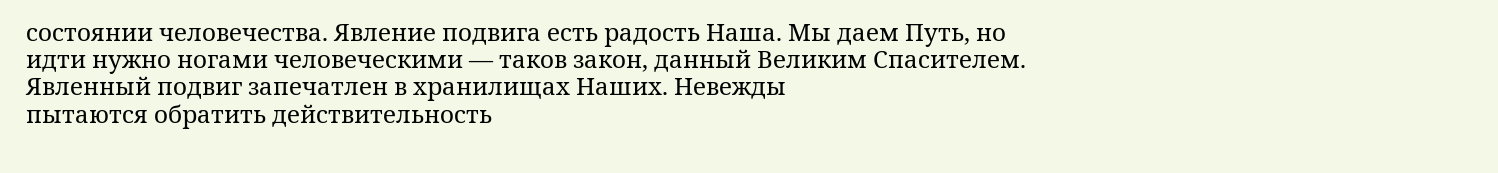состоянии человечества. Явление подвига есть радость Наша. Мы даем Путь, но
идти нужно ногами человеческими — таков закон, данный Великим Спасителем.
Явленный подвиг запечатлен в хранилищах Наших. Невежды
пытаются обратить действительность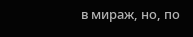в мираж, но, по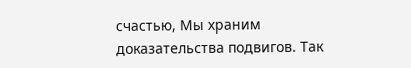счастью, Мы храним
доказательства подвигов. Так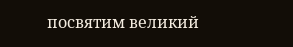посвятим великий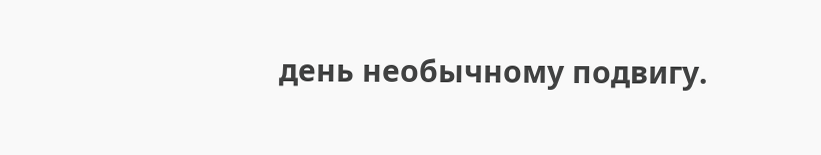день необычному подвигу.